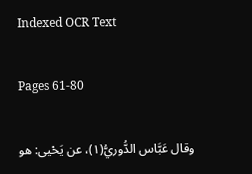Indexed OCR Text

Pages 61-80

وقال عَبَّاس الدُّوريُّ(١)، عن يَحْيى: هو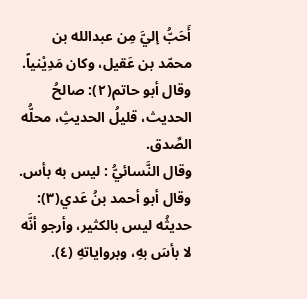أَحَبُّ إليَّ مِن عبدالله بن
محمّد بن عَقيل، وكان مَدِيْنياً.
وقال أبو حاتم(٢): صالحُ الحديث، قليلُ الحديثِ، محلُّه
الصِّدق.
وقال النَّسائيُّ : ليس به بأس.
وقال أبو أحمد بنُ عَدي(٣): حديثُه ليس بالكثير، وأرجو أنَّه
لا بأسَ بهِ، وبرواياتهِ (٤).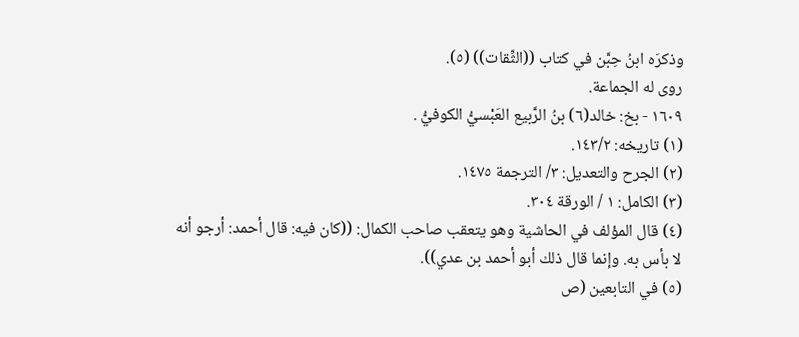وذكرَه ابنُ حِبَّن في كتاب ((الثِّقات)) (٥).
روى له الجماعة.
١٦٠٩ - بخ: خالد(٦) بنُ الرَّبيع العَبْسيُّ الكوفيُّ .
(١) تاريخه: ١٤٣/٢.
(٢) الجرح والتعديل: ٣/ الترجمة ١٤٧٥.
(٣) الكامل: ١ / الورقة ٣٠٤.
(٤) قال المؤلف في الحاشية وهو يتعقب صاحب الكمال: ((كان فيه: قال أحمد: أرجو أنه
لا بأس به. وإنما قال ذلك أبو أحمد بن عدي)).
(٥) في التابعين (ص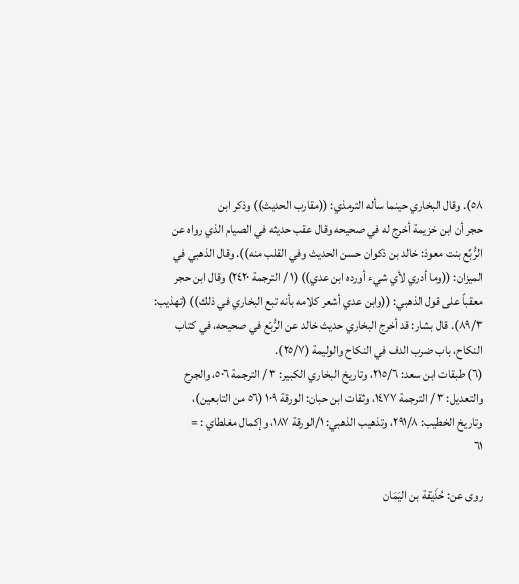٥٨). وقال البخاري حينما سأله الترمذي: ((مقارب الحديث)) وذكر ابن
حجر أن ابن خزيمة أخرج له في صحيحه وقال عقب حديثه في الصيام الذي رواه عن
الرُّبِّع بنت معوذ: خالد بن ذكوان حسن الحديث وفي القلب منه)). وقال الذهبي في
الميزان: ((وما أدري لأي شيء أورده ابن عدي)) (١ / الترجمة ٢٤٢٠) وقال ابن حجر
معقباً على قول الذهبي: ((وابن عدي أشعر كلامه بأنه تبع البخاري في ذلك)) (تهذيب:
٨٩/٣). قال بشار: قد أخرج البخاري حديث خالد عن الرُّبّع في صحيحه، في كتاب
النكاح، باب ضرب الدف في النكاح والوليمة (٢٥/٧).
(٦) طبقات ابن سعد: ٢١٥/٦، وتاريخ البخاري الكبير: ٣ / الترجمة ٥٠٦، والجرح
والتعديل: ٣ / الترجمة ١٤٧٧، وثقات ابن حبان: الورقة ١٠٩ (٥٦ من التابعين)،
وتاريخ الخطيب: ٢٩١/٨، وتذهيب الذهبي: ١/الورقة ١٨٧، وإكمال مغلطاي : =
٦١

روى عن: حُذَيْفة بن اليَمَان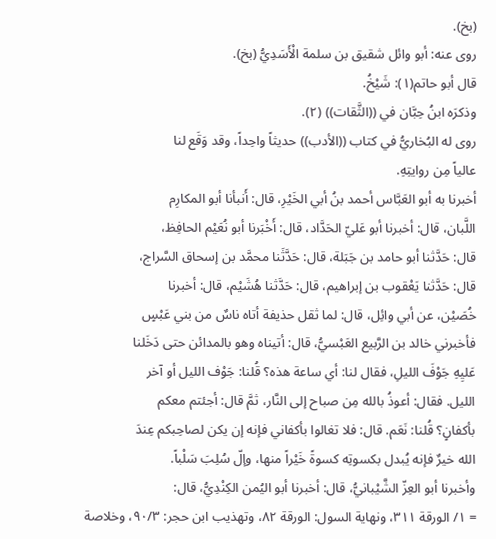(بخ).
روى عنه: أبو وائل شقيق بن سلمة الْأَسَدِيُّ (بخ).
قال أبو حاتم(١): شَيْخُ.
وذكرَه ابنُ حِبَّان في ((الثَّقات)) (٢).
روى له البُخاريُّ في كتاب ((الأدب)) حديثاً واحِداً، وقد وَقَع لنا
عالياً مِن روایتِهِ.
أخبرنا به أبو العَبَّاس أحمد بنُ أبي الخَيْرِ، قال: أَنبأنا أبو المكارِم
اللَّبان، قال: أخبرنا أبو عَليّ الحَدَّاد، قال: أَخْبَرنا أبو نُعَيْم الحافِظ،
قال: حَدَّثنا أبو حامد بن جَبَلة، قال: حَدَّثَنا محمَّد بن إسحاق السَّراج،
قال: حَدَّثنا يَعْقوب بن إبراهيم، قال: حَدَّثنا هُشَيْم، قال: أخبرنا
خُصَيْن، عن أبي وائِل، قال: لما ثقل حذيفة أتاه ناسٌ من بني عَبْسٍ
فأخبرني خالد بن الرَّبيع العَبْسيُّ، قال: أتيناه وهو بالمدائن حتى دَخَلنا
عَليِهِ جَوْفَ الليلِ، فقال لنا: أي ساعة هذه؟ قُلنا: جَوْف الليل أو آخر
الليل. فقال: أعوذُ بالله مِن صباح إلى النَّار، ثمَّ قال: أجئتم معكم
بأكفانٍ؟ قُلنا: نَعَم. قال: فلا تغالوا بأكفاني فإنه إن يكن لصاحِبكم عِندَ
الله خيرٌ فإنه يُبدل بكسوتِه كسوةً خَيْراً منها، وإلّ سُلِبَ سَلْباً.
وأخبرنا أبو العِزّ الشَّيْبانيُّ، قال: أخبرنا أبو اليُمن الكِنْدِيُّ، قال:
= ١/ الورقة ٣١١، ونهاية السول: الورقة ٨٢، وتهذيب ابن حجر: ٩٠/٣، وخلاصة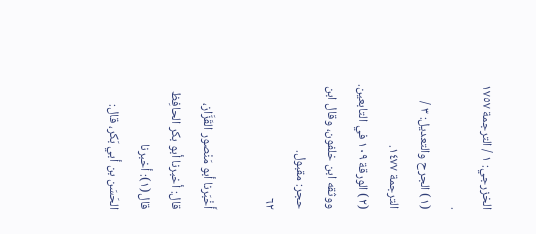الخزرجي: ١ / الترجمة ١٧٥٧ .
(١) الجرح والتعديل: ٣ / الترجمة ١٤٧٧.
(٢) الورقة ١٠٩ في التابعين. ووثقه ابن خلفون، وقال ابن حجر: مقبول.
٦٢

أَخْبَرنا أبو مَنْصور القَزَّاز، قال: أخبرنا أبو بكر الحافِظ قال(١): أخبرنا
الحَسَن بن أبي بَكر، قال: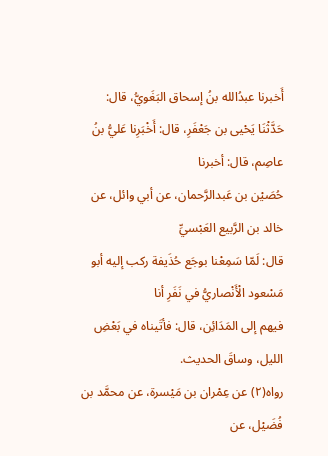أَخبرنا عبدُالله بنُ إسحاق البَغَويُّ، قال:
حَدَّثْنَا يَحْيى بن جَعْفَرِ، قال: أَخْبَرِنا عَليُّ بنُ عاصِم، قال: أخبرنا
حُصَيْن بن عَبدالرَّحمان، عن أبي وائل، عن خالد بن الرَّبيع العَبْسيِّ
قال: لَمّا سَمِعْنا بوجَع حُذَيفة ركب إليه أبو مَسْعود الْأَنْصاريُّ في نَفَرِ أنا
فيهم إلى المَدَائِن، قال: فأتَيناه في بَعْضِ الليل، وساقَ الحديث.
رواه(٢) عن عِمْران بن مَيْسرة، عن محمَّد بن فُضَيْل، عن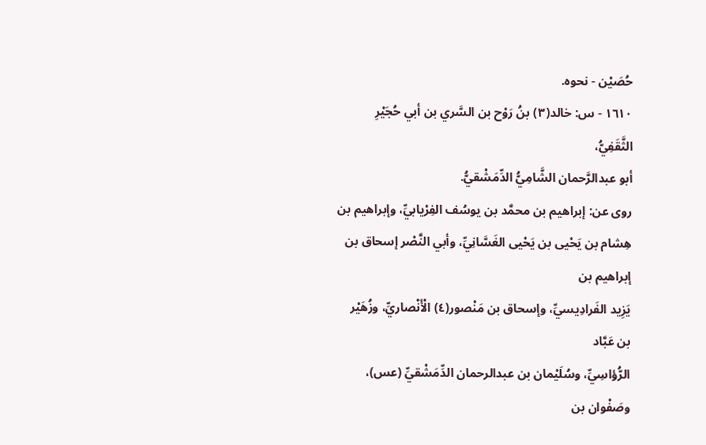حُصَيْن - نحوه.
١٦١٠ - س: خالد(٣) بنُ رَوْح بن السَّري بن أبي حُجَيْرِ الثَّقَفِيُّ،
أبو عبدالرَّحمان الشَّامِيُّ الدِّمَشْقيُّ.
روى عن: إبراهيم بن محمَّد بن يوسُف الفِرْيابيِّ، وإبراهيم بن
هِشام بن يَحْيى بن يَحْيى الغَسَّانِيِّ، وأبي النَّصْر إسحاق بن إبراهيم بن
يَزِيد الفَرادِيسيِّ، وإسحاق بن مَنْصور(٤) الْأَنْصاريِّ، وزُهَيْر بن عَبَّاد
الرُّؤاسِيِّ، وسُلَيْمان بن عبدالرحمان الدِّمَشْقيِّ (عس)، وصَفْوان بن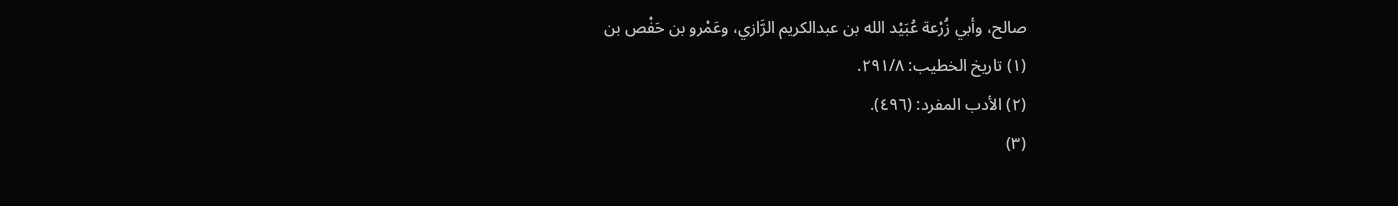صالح، وأبي زُرْعة عُبَيْد الله بن عبدالكريم الرَّازي، وعَمْرو بن حَفْص بن
(١) تاريخ الخطيب: ٢٩١/٨.
(٢) الأدب المفرد: (٤٩٦).
(٣)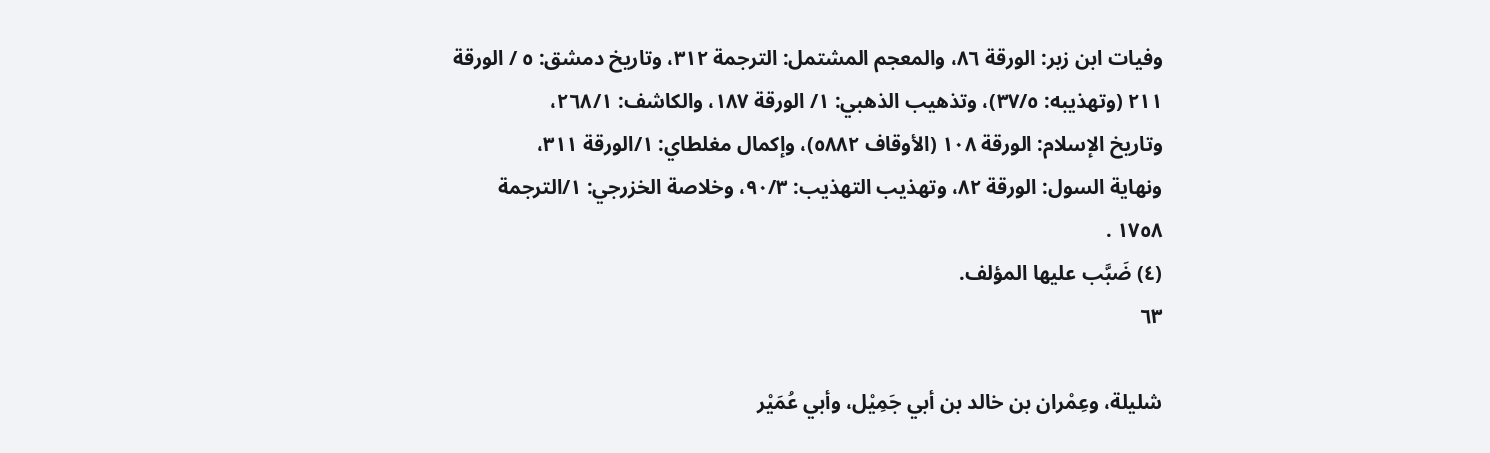وفيات ابن زبر: الورقة ٨٦، والمعجم المشتمل: الترجمة ٣١٢، وتاريخ دمشق: ٥ / الورقة
٢١١ (وتهذيبه: ٣٧/٥)، وتذهيب الذهبي: ١/ الورقة ١٨٧، والكاشف: ٢٦٨/١،
وتاريخ الإسلام: الورقة ١٠٨ (الأوقاف ٥٨٨٢)، وإكمال مغلطاي: ١/الورقة ٣١١،
ونهاية السول: الورقة ٨٢، وتهذيب التهذيب: ٩٠/٣، وخلاصة الخزرجي: ١/الترجمة
١٧٥٨ .
(٤) ضَبَّب عليها المؤلف.
٦٣

شليلة، وعِمْران بن خالد بن أبي جَمِيْل، وأبي عُمَيْر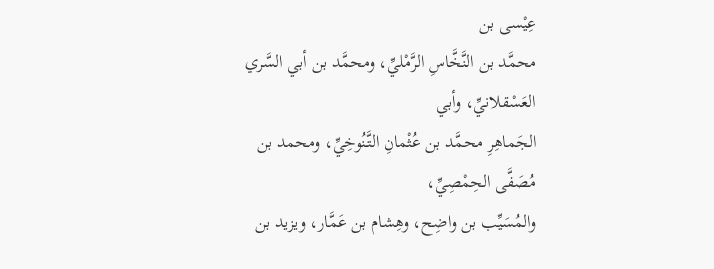عِيْسى بن
محمَّد بن النَّخَّاسِ الرَّمْليِّ، ومحمَّد بن أبي السَّري العَسْقلانيِّ، وأبي
الجَماهِرِ محمَّد بن عُثْمانِ التَّنُوخِيِّ، ومحمد بن مُصَفَّى الحِمْصِيِّ،
والمُسَيِّب بن واضِح، وهِشام بن عَمَّار، ويزيد بن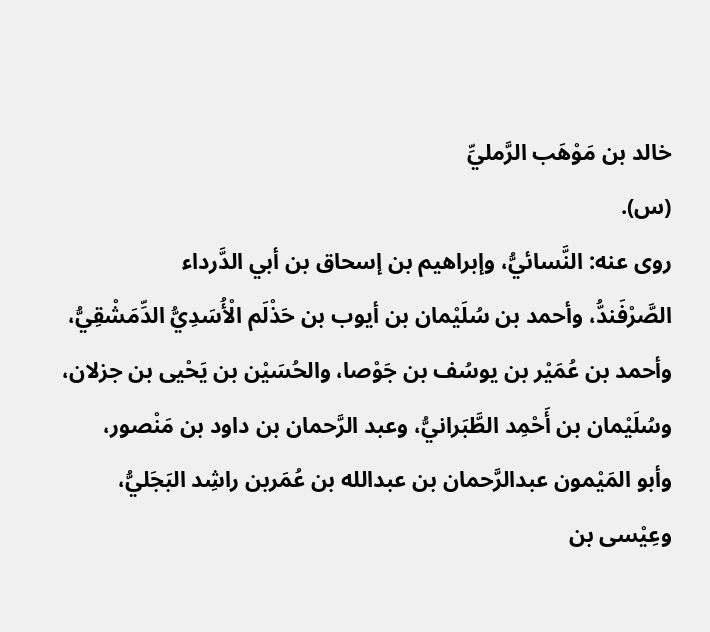خالد بن مَوْهَب الرَّمليِّ
(س).
روى عنه: النَّسائيُّ، وإبراهيم بن إسحاق بن أبي الدَّرداء
الصَّرْفَندُّ، وأحمد بن سُلَيْمان بن أيوب بن حَذْلَم الْأُسَدِيُّ الدِّمَشْقِيُّ،
وأحمد بن عُمَيْر بن يوسُف بن جَوْصا، والحُسَيْن بن يَحْيى بن جزلان،
وسُلَيْمان بن أَحْمِد الطَّبَرانيُّ، وعبد الرَّحمان بن داود بن مَنْصور،
وأبو المَيْمون عبدالرَّحمان بن عبدالله بن عُمَربن راشِد البَجَليُّ،
وعِيْسى بن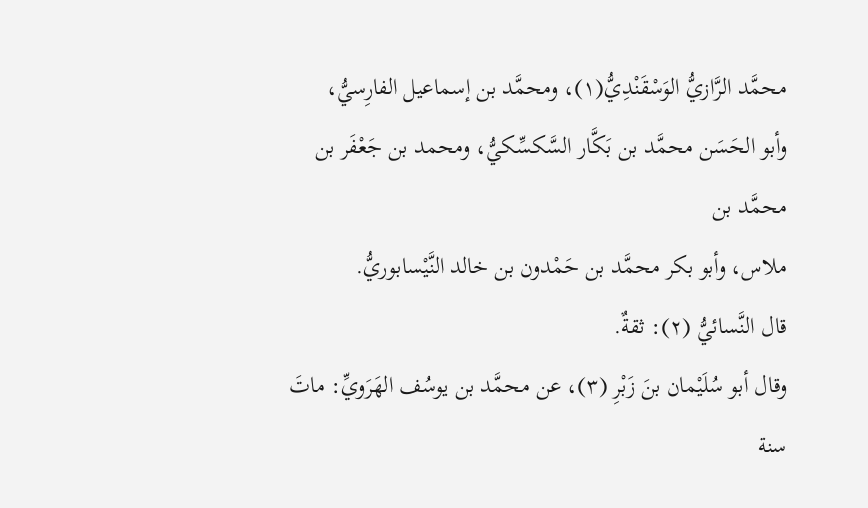محمَّد الرَّازيُّ الوَسْقَنْدِيُّ(١)، ومحمَّد بن إسماعيل الفارِسيُّ،
وأبو الحَسَن محمَّد بن بَكَّار السَّكسِّكيُّ، ومحمد بن جَعْفَر بن محمَّد بن
ملاس، وأبو بكر محمَّد بن حَمْدون بن خالد النَّيْسابوريُّ.
قال النَّسائيُّ (٢): ثقةٌ.
وقال أبو سُلَيْمان بنَ زَبْرِ (٣)، عن محمَّد بن يوسُف الهَرَويِّ: ماتَ
سنة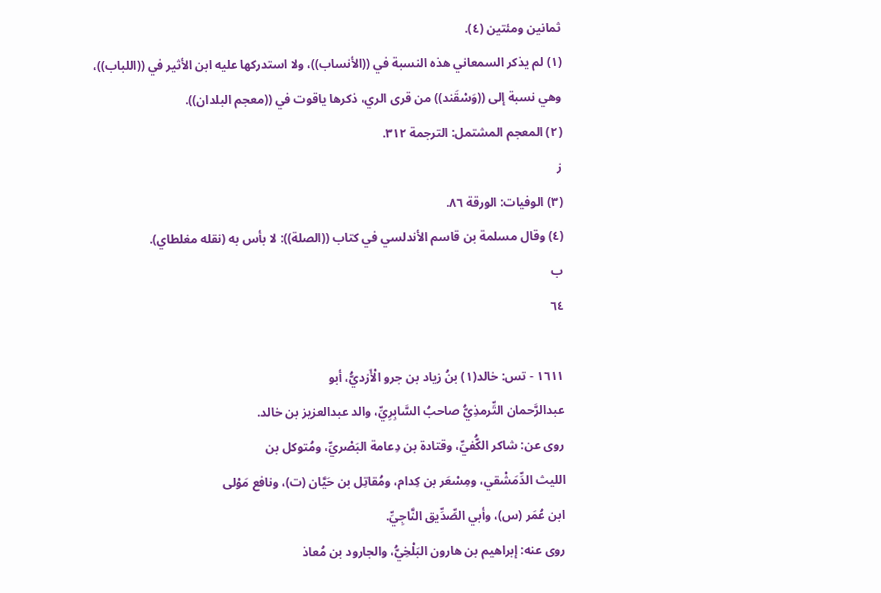ثمانين ومئتين (٤).
(١) لم يذكر السمعاني هذه النسبة في ((الأنساب))، ولا استدركها عليه ابن الأثير في ((اللباب))،
وهي نسبة إلى ((وَسْقَند)) من قرى الري، ذكرها ياقوت في ((معجم البلدان)).
(٢) المعجم المشتمل: الترجمة ٣١٢.
ز
(٣) الوفيات: الورقة ٨٦.
(٤) وقال مسلمة بن قاسم الأندلسي في كتاب ((الصلة)): لا بأس به (نقله مغلطاي).
ب
٦٤

١٦١١ - تس: خالد(١) بنُ زياد بن جرو الْأَزديُّ، أبو
عبدالرَّحمان التِّرمذِيُّ صاحبُ السَّابِرِيِّ، والد عبدالعزيز بن خالد.
روى عن: شاكر الكُّفيِّ، وقتادة بن دِعامة البَصْريِّ، ومُتوكل بن
الليث الدِّمَشْقي، ومِسْعَر بن كِدام، ومُقاتِل بن حَيَّان (ت)، ونافع مَوْلى
ابن عُمَر (س)، وأبي الصِّدِّيق النَّاجِيِّ.
روى عنه: إبراهيم بن هارون البَلْخِيُّ، والجارود بن مُعاذ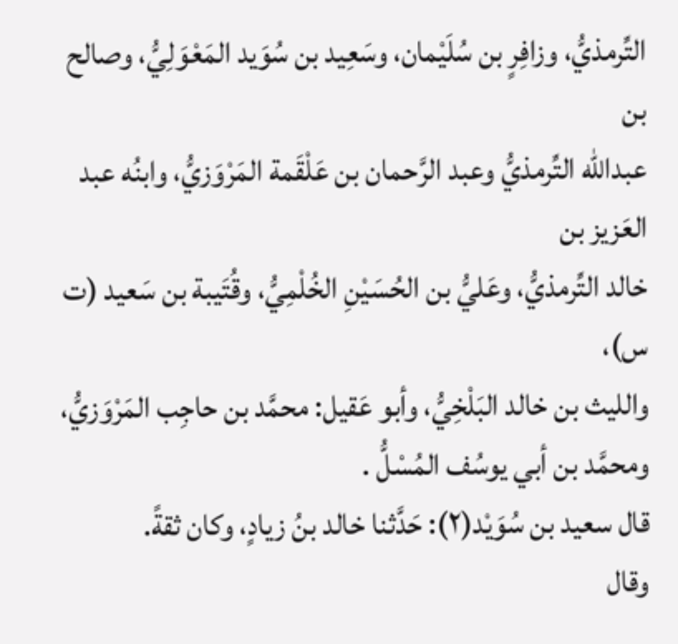التِّرمذيُّ، وزافِرٍ بن سُلَيْمان، وسَعِيد بن سُوَيد المَعْوَلِيُّ، وصالح بن
عبدالله التِّرمذيُّ وعبد الرَّحمان بن عَلْقَمة المَرْوَزيُّ، وابنُه عبد العَزيز بن
خالد التِّرمذيُّ، وعَليُّ بن الحُسَيْنِ الخُلْمِيُّ، وقُتَيبة بن سَعيد (ت س)،
والليث بن خالد البَلْخِيُّ، وأبو عَقيل: محمَّد بن حاجِب المَرْوَزيُّ،
ومحمَّد بن أبي يوسُف المُسْلُّ .
قال سعيد بن سُوَيْد(٢): حَدَّثنا خالد بنُ زيادٍ، وكان ثقةً.
وقال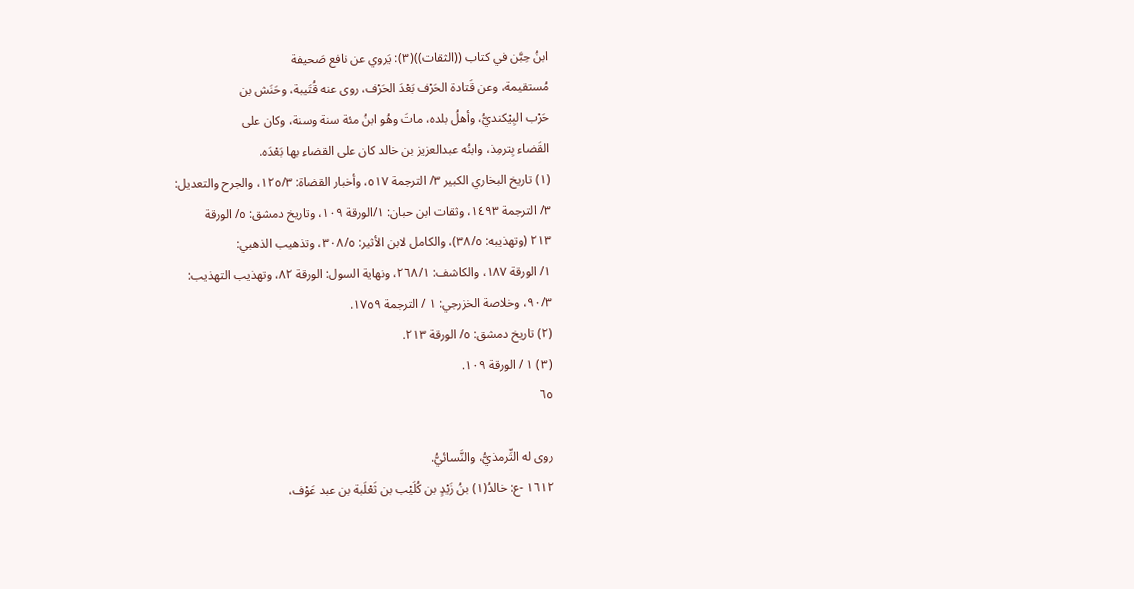ابنُ حِبَّن في كتاب ((الثقات))(٣): يَروي عن نافع صَحيفة
مُستقيمة، وعن قَتادة الحَرْف بَعْدَ الحَرْف، روى عنه قُتَيبة، وحَنَش بن
حَرْب البِيْكنديُّ، وأهلُ بلده، ماتَ وهُو ابنُ مئة سنة وسنة، وكان على
القَضاء بِترمِذ، وابنُه عبدالعزيز بن خالد كان على القضاء بها بَعْدَه.
(١) تاريخ البخاري الكبير ٣/ الترجمة ٥١٧، وأخبار القضاة: ١٢٥/٣، والجرح والتعديل:
٣/ الترجمة ١٤٩٣، وثقات ابن حبان: ١/الورقة ١٠٩، وتاريخ دمشق: ٥/ الورقة
٢١٣ (وتهذيبه: ٣٨/٥)، والكامل لابن الأثير: ٣٠٨/٥، وتذهيب الذهبي:
١/ الورقة ١٨٧، والكاشف: ٢٦٨/١، ونهاية السول: الورقة ٨٢، وتهذيب التهذيب:
٩٠/٣، وخلاصة الخزرجي: ١ / الترجمة ١٧٥٩.
(٢) تاريخ دمشق: ٥/ الورقة ٢١٣.
(٣) ١ / الورقة ١٠٩.
٦٥

روى له التِّرمذيُّ، والنَّسائيُّ.
١٦١٢ -ع: خالدُ(١) بنُ زَيْدٍ بن كُلَيْب بن ثَعْلَبة بن عبد عَوْف،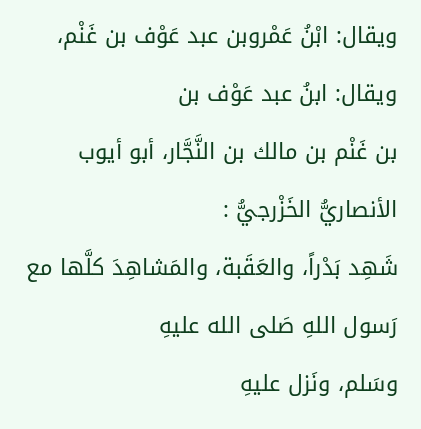ويقال: ابْنُ عَمْروبن عبد عَوْف بن غَنْم، ويقال: ابنُ عبد عَوْف بن
بن غَنْم بن مالك بن النَّجَّار، أبو أيوب الأنصاريُّ الخَزْرجيُّ :
شَهِد بَدْراً، والعَقَبة، والمَشاهِدَ كلَّها مع رَسول اللهِ صَلى الله عليهِ
وسَلم، ونَزل عليهِ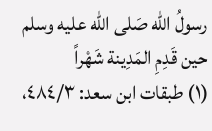رسولُ الله صَلى الله عليه وسلم حين قَدِمِ المَدِينة شَهْراً
(١) طبقات ابن سعد: ٤٨٤/٣،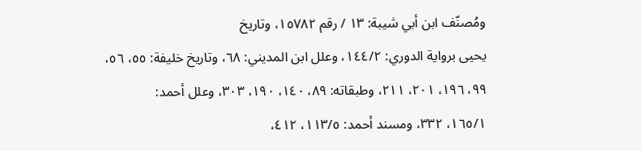ومُصنّف ابن أبي شيبة: ١٣ / رقم ١٥٧٨٢، وتاريخ
يحيى برواية الدوري: ١٤٤/٢، وعلل ابن المديني: ٦٨، وتاريخ خليفة: ٥٥، ٥٦،
٩٩، ١٩٦، ٢٠١، ٢١١، وطبقاته: ٨٩، ١٤٠، ١٩٠، ٣٠٣، وعلل أحمد:
١٦٥/١، ٣٣٢، ومسند أحمد: ١١٣/٥، ٤١٢،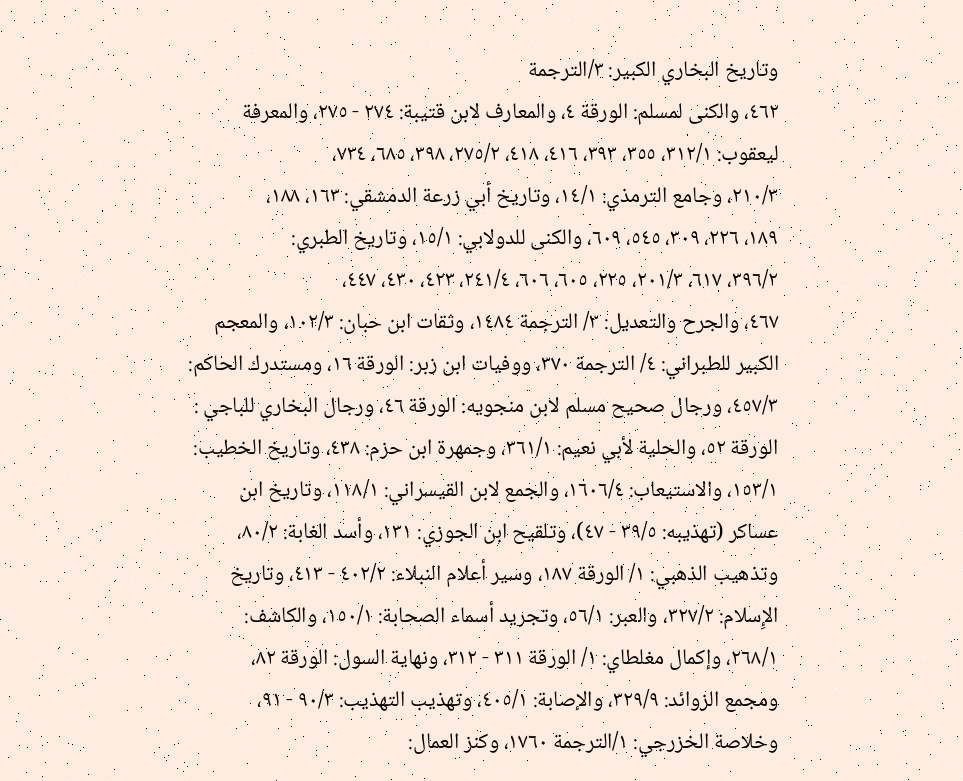وتاريخ البخاري الكبير: ٣/الترجمة
٤٦٢، والكنى لمسلم: الورقة ٤، والمعارف لابن قتيبة: ٢٧٤ - ٢٧٥، والمعرفة
ليعقوب: ٣١٢/١، ٣٥٥، ٣٩٣، ٤١٦، ٤١٨، ٢٧٥/٢، ٣٩٨، ٦٨٥، ٧٣٤،
٢١٠/٣، وجامع الترمذي: ١٤/١، وتاريخ أبي زرعة الدمشقي: ١٦٣، ١٨٨،
١٨٩، ٢٢٦، ٣٠٩، ٥٤٥، ٦٠٩، والكنى للدولابي: ١٥/١، وتاريخ الطبري:
٣٩٦/٢، ٦١٧، ٢٠١/٣، ٢٢٥، ٦٠٥، ٦٠٦، ٢٤١/٤، ٤٢٣، ٤٣٠، ٤٤٧،
٤٦٧، والجرح والتعديل: ٣/ الترجمة ١٤٨٤، وثقات ابن حبان: ١٠٢/٣، والمعجم
الكبير للطبراني: ٤/ الترجمة ٣٧٠، ووفيات ابن زبر: الورقة ١٦، ومستدرك الحاكم:
٤٥٧/٣، ورجال صحيح مسلم لابن منجويه: الورقة ٤٦، ورجال البخاري للباجي :
الورقة ٥٢، والحلية لأبي نعيم: ٣٦١/١، وجمهرة ابن حزم: ٤٣٨، وتاريخ الخطيب:
١٥٣/١، والاستيعاب: ١٦٠٦/٤، والجمع لابن القيسراني: ١١٨/١، وتاريخ ابن
عساكر (تهذيبه: ٣٩/٥ - ٤٧)، وتلقيح ابن الجوزي: ١٣١، وأسد الغابة: ٨٠/٢،
وتذهيب الذهبي: ١/ الورقة ١٨٧، وسير أعلام النبلاء: ٤٠٢/٢ - ٤١٣، وتاريخ
الإِسلام: ٣٢٧/٢، والعبر: ٥٦/١، وتجريد أسماء الصحابة: ١٥٠/١، والكاشف:
٢٦٨/١، وإكمال مغلطاي: ١/ الورقة ٣١١ - ٣١٢، ونهاية السول: الورقة ٨٢،
ومجمع الزوائد: ٣٢٩/٩، والإصابة: ٤٠٥/١، وتهذيب التهذيب: ٩٠/٣ - ٩١،
وخلاصة الخزرجي: ١/الترجمة ١٧٦٠، وكنز العمال: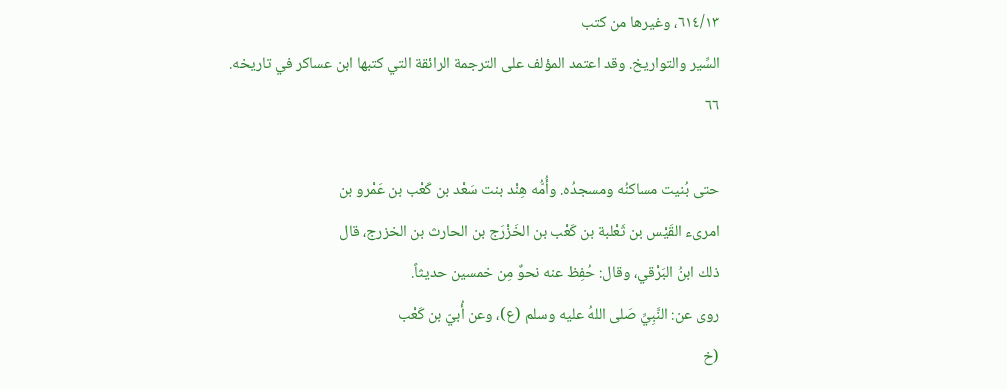٦١٤/١٣، وغيرها من كتب
السِّير والتواريخ. وقد اعتمد المؤلف على الترجمة الرائقة التي كتبها ابن عساكر في تاريخه.
٦٦

حتى بُنيت مساكنُه ومسجدُه. وأُمُّه هِنْد بنت سَعْد بن كَعْب بن عَمْرو بن
امرىء القَيْس بن ثَعْلبة بن كَعْب بن الخَزْرَج بن الحارث بن الخزرج، قال
ذلك ابنُ البَرْقي، وقال: حُفِظ عنه نحوٌ مِن خمسين حديثاً.
روى عن: النَّبِيِّ صَلى اللهُ عليه وسلم (ع)، وعن أُبيّ بن كَعْب
(خ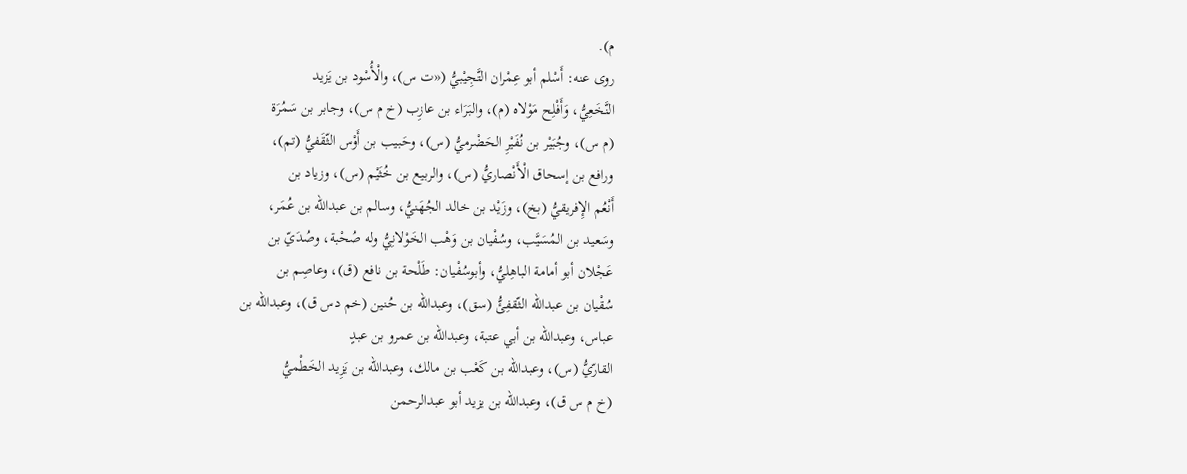م).
روى عنه: أَسْلم أبو عِمْران التَّجِيْبيُّ («ت س)، والْأُسْود بن يَزيد
النَّخَعِيُّ، وَأَفْلِح مَوْلاه (م)، والبَرَاء بن عازِب (خ م س)، وجابر بن سَمُرَة
(م س)، وجُبَيْر بن نُفَيْرِ الحَضْرميُّ (س)، وحَبيب بن أَوْس الثّقَفيُّ (تم)،
ورافع بن إسحاق الْأَنْصاريُّ (س)، والربيع بن خُثَيْم (س)، وزياد بن
أَنْعُم الإِفريقيُّ (بخ)، وزَيْد بن خالد الجُهَنيُّ، وسالم بن عبدالله بن عُمَر،
وسَعيد بن المُسَيَّب، وسُفْيان بن وَهْب الخَوْلانِيُّ وله صُحْبة، وصُدَيّ بن
عَجْلان أبو أمامة الباهِليُّ، وأبوسُفْيان: طَلْحة بن نافع (ق)، وعاصِم بن
سُقْیان بن عبدالله الثّقفِئُّ (سق)، وعبدالله بن حُنين (خم دس ق)، وعبدالله بن
عباس، وعبدالله بن أبي عتبة، وعبدالله بن عمرو بن عبدٍ
القارّيُّ (س)، وعبدالله بن كَعْب بن مالك، وعبدالله بن يَزِيد الخَطْميُّ
(خ م س ق)، وعبدالله بن يزيد أبو عبدالرحمن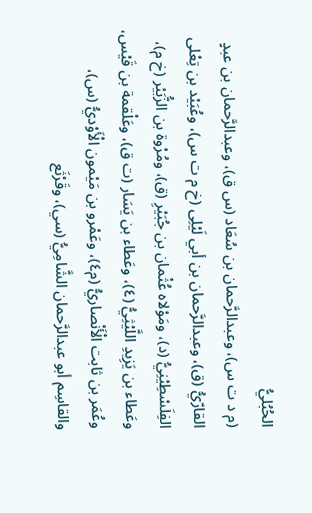الحُبُليُّ
(م د ت س)، وعبدالرَّحمان بن سُعَاد (س ق)، وعبدالرَّحمان بن عبدٍ
القارّيُّ (ق)، وعبدالرَّحمان بن أبي لَيْلِى (خ م ت س)، وعُبَيْد بن تِعْلى
الفِلَسْطِيْنِيُّ (د)، ومَوْلاه عُثْمان بن جُبَيْرِ (ق)، ومُرْوة بن الزُّبَيْر (خ م)،
وعَطاء بن يَزِيدِ اللَّيْثِيُّ (٤)، وعَطاء بن يَسَار (ت ق)، وعَلْقمة بن قَيْس،
وعُمَر بن ثابت الْأَنْصاريُّ (م٤)، وعَمْرو بن مَيْمون الْأَوْديُّ (س)،
والقاسِم أبو عبدالرَّحمان الشَّامِيُّ (سي)، وقَرْثَع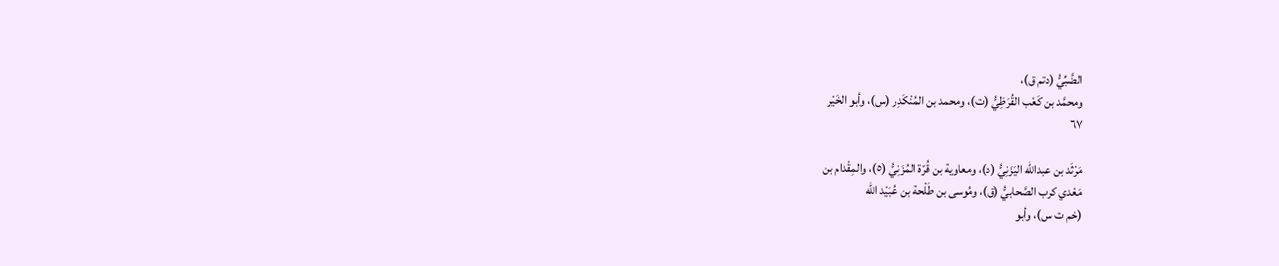الضَّبِّيُّ (دتم ق)،
ومحمَّد بن كَعْب القُرَظِيُّ (ت)، ومحمد بن المُنْكَدِر (س)، وأبو الخَيْر
٦٧

مَرْثَد بن عبدالله اليَزَنِيُّ (د)، ومعاوية بن قُرّة المُزَنِيُّ (٥)، والمِقْدام بن
مَعْدي كرب الصَّحابيُّ (ق)، ومُوسى بن طَلْحة بن عُبَيْد الله
(خم ت س)، وأبو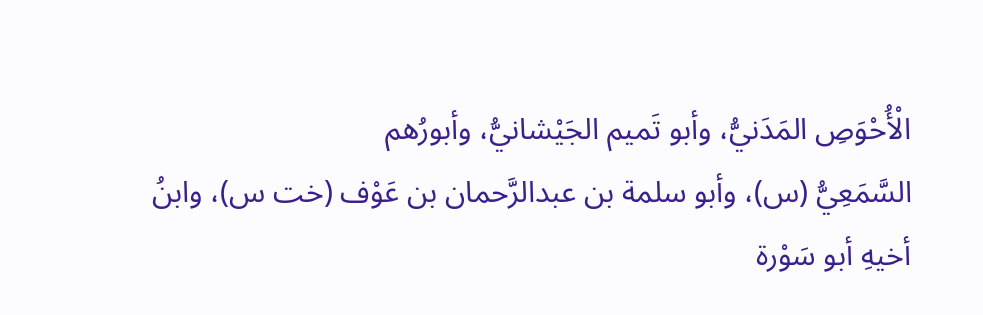الْأُحْوَصِ المَدَنيُّ، وأبو تَميم الجَيْشانيُّ، وأبورُهم
السَّمَعِيُّ (س)، وأبو سلمة بن عبدالرَّحمان بن عَوْف (خت س)، وابنُ
أخيهِ أبو سَوْرة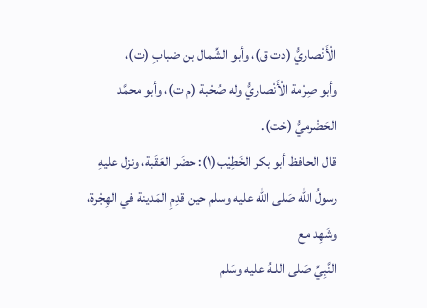الْأَنْصاريُّ (دت ق)، وأبو الشِّمال بن ضبابِ (ت)،
وأبو صِرْمة الْأَنْصاريُّ وله صُحْبة (م ت)، وأبو محمَّد الحَضْرميُّ (خت).
قال الحافظ أبو بكر الخَطِيْب(١): حضَر العَقَبة، ونزل عليهِ
رسولُ الله صَلى الله عليه وسلم حين قدِمِ المَدينة في الهِجْرة، وشَهِد مع
النَّبِيِّ صَلى اللـهُ عليه وسَلم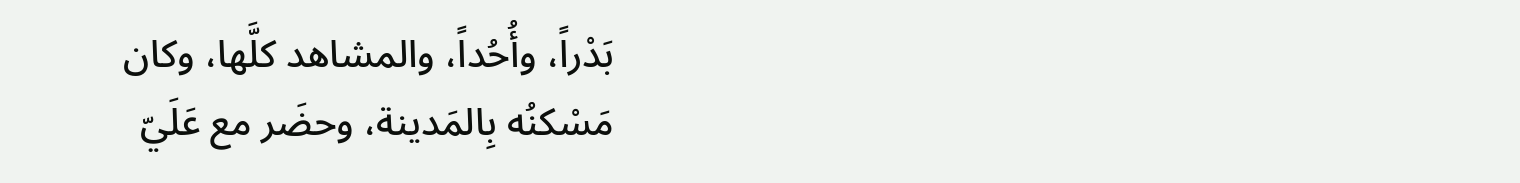بَدْراً، وأُحُداً، والمشاهد كلَّها، وكان
مَسْكنُه بِالمَدينة، وحضَر مع عَلَيّ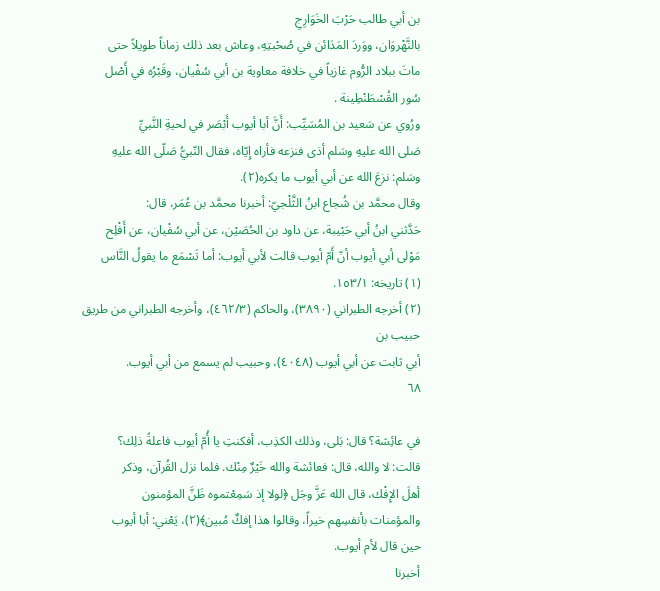بن أبي طالب حَرْبَ الخَوَارِجِ
بالنَّهْروَان، ووَردَ المَدَائن في صُحْبتِهِ، وعاش بعد ذلك زماناً طويلاً حتى
ماتَ ببلاد الرُّوم غازياً في خلافة معاوية بن أبي سُفْيان، وقَبْرُه في أَصْل
سُور القُسْطَنْطِينة .
ورُوي عن سَعيد بن المُسَيِّب: أَنَّ أبا أيوب أَبْصَر في لحيةِ النَّبيِّ
صَلى الله عليهِ وسَلم أذى فنزعه فأراه إِيّاه، فقال النّبيُّ صَلّى الله عليهِ
وسَلم: نزعَ الله عن أبي أيوب ما يكره(٢).
وقال محمَّد بن شُجاع ابنُ الثَّلْجيّ: أخبرنا محمَّد بن عُمَر، قال:
حَدَّثني ابنُ أبي حَبْيبة، عن داود بن الحُصَيْن، عن أبي سُفْيان، عن أَفْلِح
مَوْلى أبي أيوب أنّ أَمّ أيوب قالت لأبي أيوب: أما تَسْمَع ما يقولُ النَّاس
(١) تاريخه: ١٥٣/١.
(٢) أخرجه الطبراني (٣٨٩٠)، والحاكم (٤٦٢/٣)، وأخرجه الطبراني من طريق حبيب بن
أبي ثابت عن أبي أيوب (٤٠٤٨)، وحبيب لم يسمع من أبي أيوب.
٦٨

في عائِشة؟ قال: بَلى، وذلك الكذِب، أفكنتِ يا أُمّ أيوب فاعلةً ذلِك؟
قالت: لا والله، قال: فعائشة والله خَيْرٌ مِنْك. فلما نزل القُرآن، وذكر
أهلَ الإِفْك، قال الله عَزَّ وجَل ﴿لولا إذ سَمِعْتموه ظَنَّ المؤمنون
والمؤمنات بأنفسِهم خيراً، وقالوا هذا إفكٌ مُبين﴾(٢)، يَعْني: أبا أيوب
حين قال لأم أيوب.
أخبرنا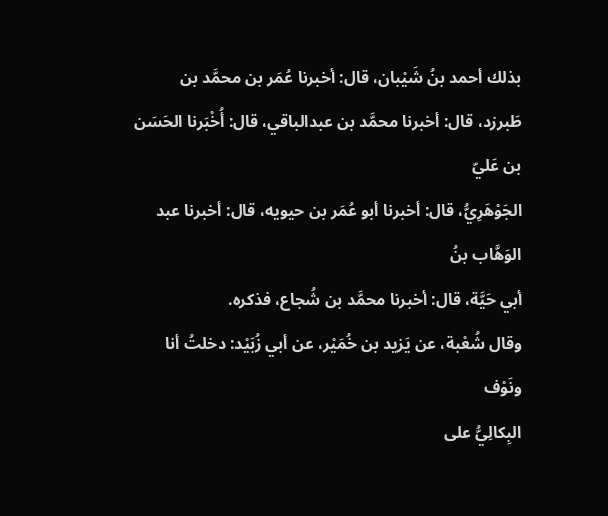بذلك أحمد بنُ شَيْبان، قال: أخبرنا عُمَر بن محمَّد بن
طَبرزد، قال: أخبرنا محمَّد بن عبدالباقي، قال: أُخْبَرنا الحَسَن بن عَليّ
الجَوْهَرِيُّ، قال: أخبرنا أبو عُمَر بن حيويه، قال: أخبرنا عبد الوَهَّاب بنُ
أبي حَيَّة، قال: أخبرنا محمَّد بن شُجاع، فذكره.
وقال شُعْبة، عن يَزيد بن خُمَيْر، عن أبي زُبَيْد: دخلتُ أنا ونَوْف
البِكالِيُّ على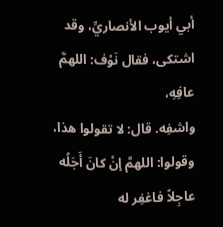أبي أيوب الأنصاريِّ، وقد اشتكى، فقال نَوْف: اللهمَّ عافِهِ،
واشفِه. قال: لا تقولوا هذا، وقولوا: اللهمَّ إنْ كانَ أَجَلُه عاجِلاً فاغفِر له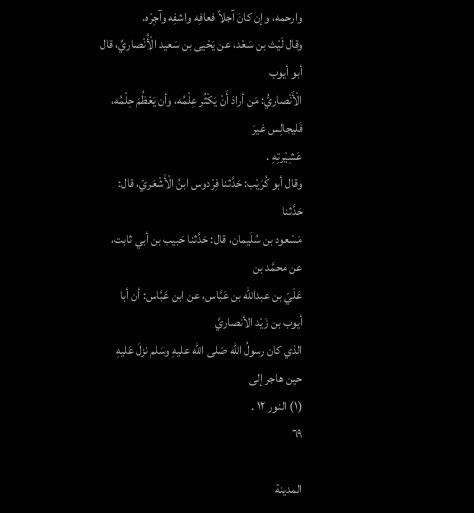وارحمه، وإن كانَ آجلاً فعافِه واشفِه وآجِرْه.
وقال لَيْث بن سَعْد، عن يَحْيى بن سَعيد الْأُنْصاريِّ، قال أبو أيوب
الْأَنْصاريُّ: مَن أرادَ أَنْ يَكْثُر عِلْمُه، وأن يَعْظُمَ حِلْمُه، فَليجالِس غيرَ
عَشِيْرتِهِ .
وقال أبو كُرَيْب: حَدَّثنا فِرْدوس ابنُ الْأَشْعَريّ، قال: حَدَّثنا
مَسْعود بن سُلَيمان، قال: حَدَّثنا حَبيب بن أبي ثابت، عن محمَّد بن
عَلَيّ بن عبدالله بن عَبَّاس، عن ابن عَبَّاس: أن أبا أيوب بن زَيْد الأنصاريَّ
الذي كان رسولُ الله صَلى الله عليهِ وسَلم نزلَ عَليهِ حين هاجر إلى
(١) النور ١٢ .
٦٩

المدينة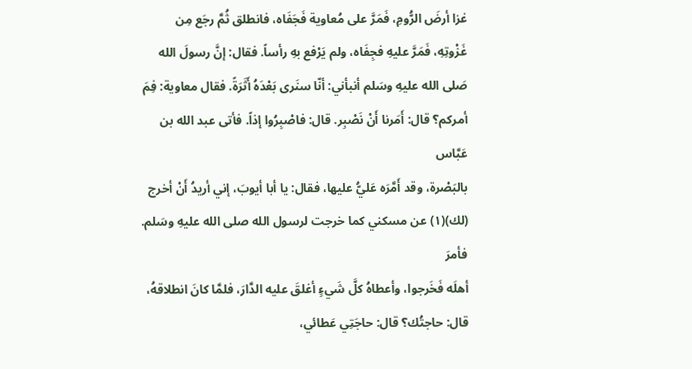غزا أرضَ الرُّومِ، فَمَرَّ على مُعاوية فَجَفَاه، فانطلق ثُمَّ رجَع مِن
غَزْوتِهِ، فَمَرَّ عليهِ فجِفَاه، ولم يَرْفع بهِ رأساً. فقال: إنَّ رسولَ الله
صَلى الله عليهِ وسَلم أنبأني: أنّا سنَرى بَعْدَهُ أَثَرَةً. فقال معاوية: فِمَ
أمركم؟ قال: أَمَرنا أَنْ نَصْبِر. قال: فاصْبِرُوا إذاً. فأتى عبد الله بن عَبَّاس
بالبَصْرة، وقد أَمَّرَه عَليُّ عليها، فقال: يا أبا أيوبَ، إني أريدُ أَنْ أخرج
(لك)(١) عن مسكني كما خرجت لرسول الله صلى الله عليهِ وسَلم. فأمرَ
أهلَه فَخَرجوا، وأعطاهُ كلَّ شَيءٍ أغلقَ عليه الدَّارَ، فلمَّا كانَ انطلاقهُ،
قال: حاجتُك؟ قال: حاجَتِي عَطائي،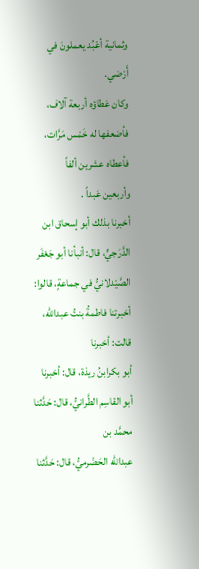وثمانية أعْبُد يعملونَ في أَرْضي.
وكان عَطاؤه أربعة آلاف، فأضعفها له خَمْس مَرَّات، فأعطاه عشرين ألفاً
وأربعين عَبداً .
أخبرنا بذلك أبو إسحاق ابن الدَّرَجيٍّ، قال: أنبأنا أبو جَعْفَر
الصَّيْدلانيُّ في جماعةٍ، قالوا: أخبرتنا فاطمةُ بنتُ عبدالله، قالت: أخبرنا
أبو بكرابنُ ريذة، قال: أخبرنا أبو القاسِم الطَّرانيُّ، قال: حَدَّثنا محمَّد بن
عبدالله الحَضْرميُّ، قال: حَدَّثنا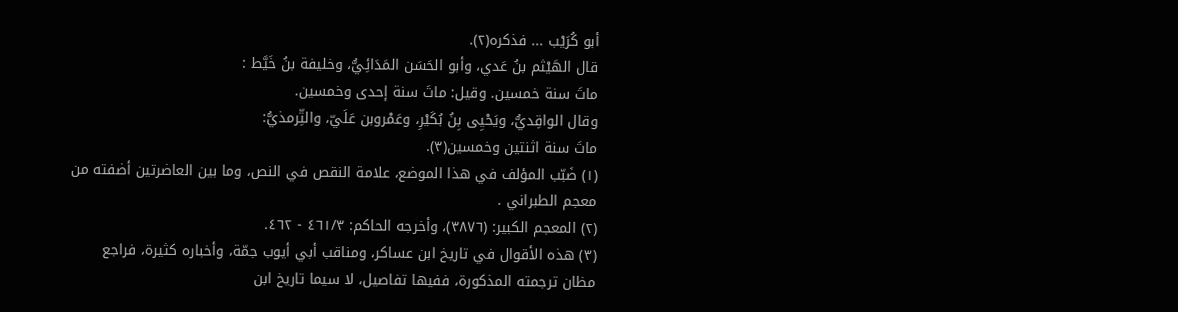أبو كُرَيْب ... فذكره(٢).
قال الهَيْثم بنُ عَدي، وأبو الحَسَن المَدَائِيُّ، وخليفة بنُ خَيَّط :
ماتَ سنة خمسين. وقيل: ماتَ سنة إحدى وخمسين.
وقال الواقِديُّ، ويَحْيِى بِنُ بُكَيْرِ، وعَمْروبن عَلَيّ، والتِّرمذيُّ:
ماتَ سنة اثنتين وخمسين(٣).
(١) ضَبّب المؤلف في هذا الموضع، علامة النقص في النص، وما بين العاضرتين أضفته من
معجم الطبراني .
(٢) المعجم الكبير: (٣٨٧٦)، وأخرجه الحاكم: ٤٦١/٣ - ٤٦٢.
(٣) هذه الأقوال في تاريخ ابن عساكر، ومناقب أبي أيوب جمّة، وأخباره كثيرة، فراجع
مظان ترجمته المذكورة، ففيها تفاصيل، لا سيما تاريخ ابن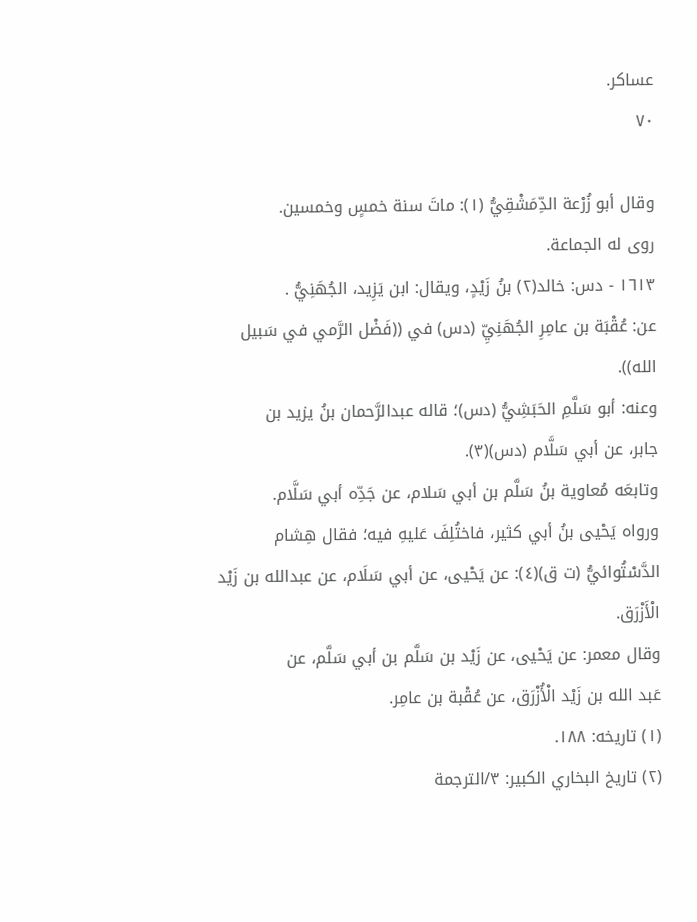عساكر.
٧٠

وقال أبو زُرْعة الدِّمَشْقِيُّ (١): ماتَ سنة خمسٍ وخمسين.
روى له الجماعة.
١٦١٣ - دس: خالد(٢) بنُ زَيْدٍ، ويقال: ابن يَزِيد، الجُهَنِيُّ .
عن: عُقْبَة بن عامِرِ الجُهَنِيِّ (دس) في ((فَضْل الرَّمي في سَبيل
الله)).
وعنه: أبو سَلَّمِ الحَبَشِيُّ (دس)؛ قاله عبدالرَّحمان بنُ يزيد بن
جابر، عن أبي سَلَّام (دس)(٣).
وتابعَه مُعاوية بنُ سَلَّم بن أبي سَلام، عن جَدِّه أبي سَلَّام.
ورواه يَحْيى بنُ أبي كثير، فاختُلِفَ عَليهِ فيه؛ فقال هِشام
الدَّسْتُوائيُّ (ت ق)(٤): عن يَحْيى، عن أبي سَلَام، عن عبدالله بن زَيْد
الْأَزْرَق.
وقال معمر: عن يَحْيى، عن زَيْد بن سَلَّم بن أبي سَلَّم، عن
عَبد الله بن زَيْد الْأُزْرَق، عن عُقْبة بن عامِر.
(١) تاريخه: ١٨٨.
(٢) تاريخ البخاري الكبير: ٣/الترجمة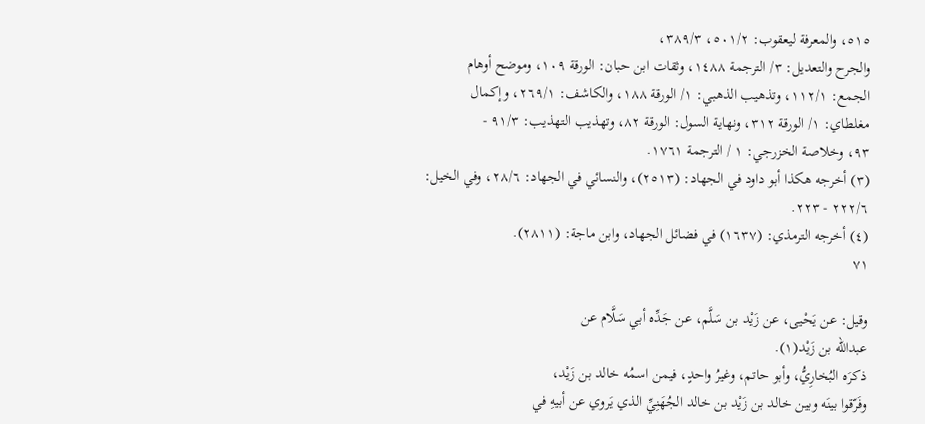٥١٥، والمعرفة ليعقوب: ٥٠١/٢، ٣٨٩/٣،
والجرح والتعديل: ٣/ الترجمة ١٤٨٨، وثقات ابن حبان: الورقة ١٠٩، وموضح أوهام
الجمع: ١١٢/١، وتذهيب الذهبي: ١/ الورقة ١٨٨، والكاشف: ٢٦٩/١، وإكمال
مغلطاي: ١/ الورقة ٣١٢، ونهاية السول: الورقة ٨٢، وتهذيب التهذيب: ٩١/٣ -
٩٣، وخلاصة الخزرجي: ١ / الترجمة ١٧٦١.
(٣) أخرجه هكذا أبو داود في الجهاد: (٢٥١٣)، والنسائي في الجهاد: ٢٨/٦، وفي الخيل:
٢٢٢/٦ - ٢٢٣.
(٤) أخرجه الترمذي: (١٦٣٧) في فضائل الجهاد، وابن ماجة: (٢٨١١).
٧١

وقيل: عن يَحْيى، عن زَيْد بن سَلَّم، عن جَدِّه أبي سَلَّام عن
عبدالله بن زَيْد(١).
ذكرَه البُخارِيُّ، وأبو حاتم، وغيرُ واحدٍ، فيمن اسمُه خالد بن زَيْد،
وفَرّقوا بينَه وبين خالد بن زَيْد بن خالد الجُهَنِيِّ الذي يَروي عن أبيهِ في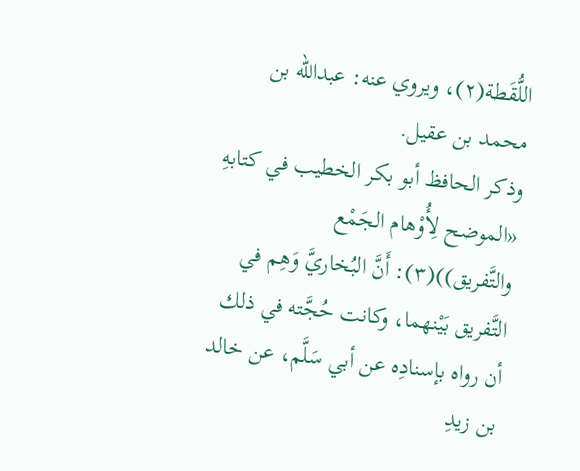اللُّقَطة(٢)، ويروي عنه: عبدالله بن محمد بن عقيل.
وذكر الحافظ أبو بكر الخطيب في كتابهِ «الموضح لِأُوْهام الجَمْع
والتَّفريق))(٣): أَنَّ البُخاريَّ وَهِم في التَّفريق بَيْنهما، وكانت حُجَّته في ذلك
أن رواه بإسنادِه عن أبي سَلَّم، عن خالد بن زيدِ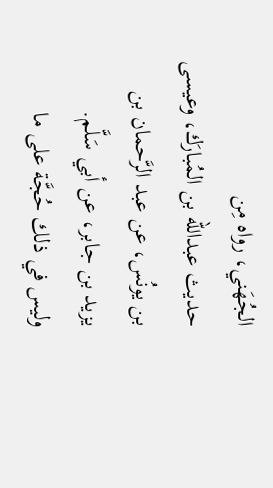الجُهَني، رواه مِن
حديث عبدالله بن المُبارَك، وعيسى بن يونُس، عن عبد الرَّحمان بن
يزيد بن جابر، عن أبي سَلَّم.
وليس في ذلك حُجَّة على ما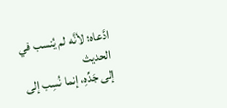ادَّعاه؛ لأنَّه لم يُنسب في الحديث
إلى جَدِّهِ، إنما نُسِب إلى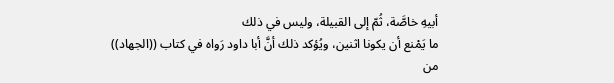أبيهِ خاصَّة، ثُمّ إلى القبيلة، وليس في ذلك
ما يَمْنع أن يكونا اثنين، ويُؤكد ذلك أنَّ أبا داود رَواه في كتاب ((الجهاد))
من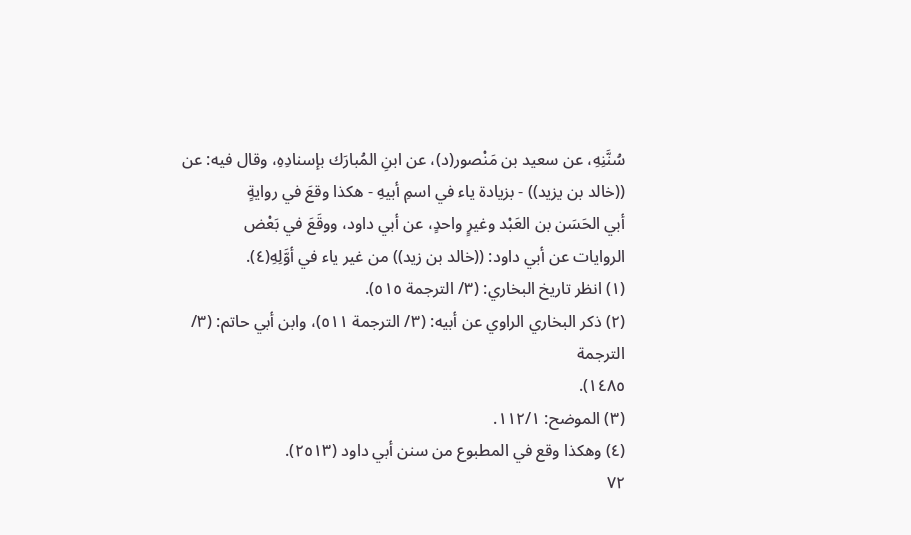سُنَّنِهِ، عن سعيد بن مَنْصور(د)، عن ابنِ المُبارَك بإسنادِهِ، وقال فيه: عن
((خالد بن يزيد)) - بزيادة ياء في اسمِ أبيهِ - هكذا وقعَ في روايةٍ
أبي الحَسَن بن العَبْد وغيرٍ واحدٍ، عن أبي داود، ووقَعَ في بَعْض
الروايات عن أبي داود: ((خالد بن زيد)) من غير ياء في أوَّلِهِ(٤).
(١) انظر تاريخ البخاري: (٣/ الترجمة ٥١٥).
(٢) ذكر البخاري الراوي عن أبيه: (٣/ الترجمة ٥١١)، وابن أبي حاتم: (٣/ الترجمة
١٤٨٥).
(٣) الموضح: ١١٢/١.
(٤) وهكذا وقع في المطبوع من سنن أبي داود (٢٥١٣).
٧٢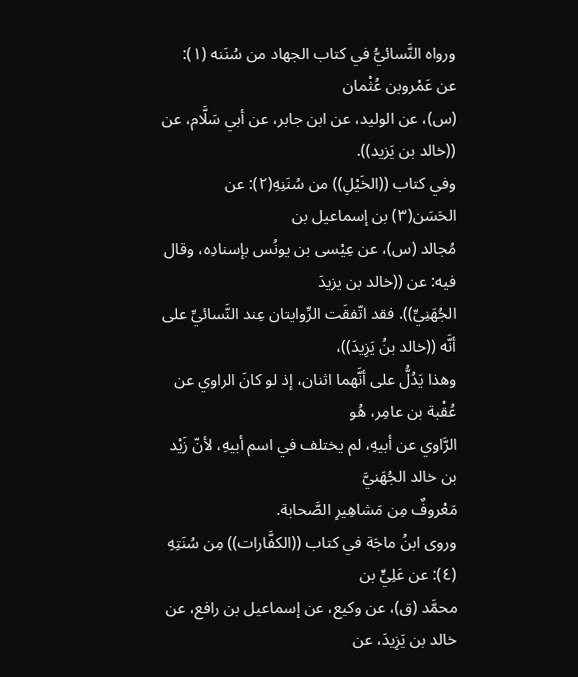ورواه النَّسائيُّ في كتاب الجهاد من سُنَنه (١): عن عَمْروبن عُثْمان
(س)، عن الوليد، عن ابن جابر، عن أبي سَلَّام، عن ((خالد بن يَزيد)).
وفي كتاب ((الخَيْلِ)) من سُنَنِهِ(٢): عن الحَسَن(٣) بن إسماعيل بن
مُجالد (س)، عن عِيْسى بن يونُس بإسنادِه، وقال فيه: عن ((خالد بن يزيدَ
الجُهَنِيِّ)). فقد اتّفقَت الرِّوايتان عِند النَّسائيِّ على أنَّه ((خالد بنُ يَزِيدَ))،
وهذا يَدُلُّ على أنَّهما اثنان، إذ لو كانَ الراوي عن عُقْبة بن عامِر، هُو
الرَّاوي عن أبيهِ، لم يختلف في اسم أبيهِ، لأنّ زَيْد بن خالد الجُهَنيَّ
مَعْروفٌ مِن مَشاهِيرِ الصَّحابة.
وروى ابنُ ماجَة في كتاب ((الكفَّارات)) مِن سُنَتِهِ (٤): عن عَلِيٍّ بن
محمَّد (ق)، عن وكيع، عن إسماعيل بن رافع، عن خالد بن يَزِيدَ، عن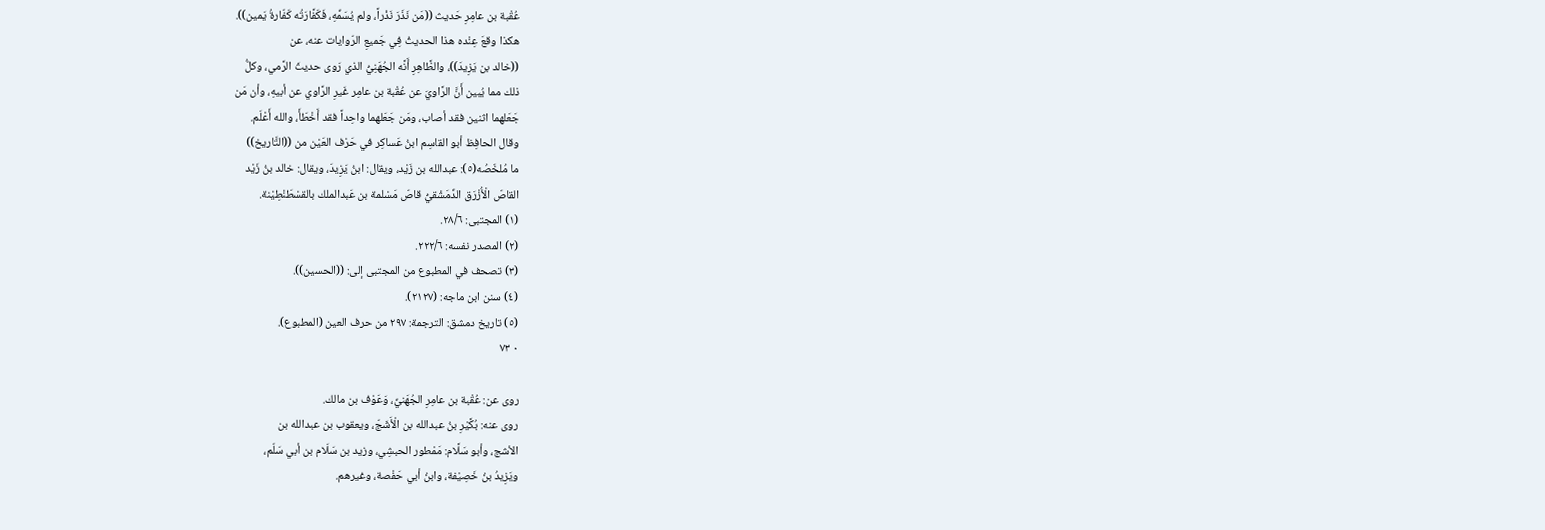عُقْبة بن عامِرِ حَديث ((مَن نَذَرَ نَذْراً، ولم يُسَمِّهِ، فَكَفَّارَتُه كَفّارةُ يَمين)).
هكذا وقعَ عِنْده هذا الحديثُ فِي جَميعِ الرّوايات عنه، عن
((خالد بن يَزِيدَ))، والظَّاهِرِ أَنَّه الجُهَنِيُّ الذي رَوى حديثَ الرَّمي، وكلُّ
ذلك مما يُبين أَنَّ الرَّاويَ عن عُقْبة بن عامِر غَيرِ الرَّاوي عن أبيهِ، وأن مَن
جَعَلهما اثنين فقد أصاب، ومَن جَعَلهما واحِداً فقد أَخْطَأَ، والله أَعْلَم.
وقال الحافِظ أبو القاسِم ابنُ عَساكِر في حَرْف العَيْن من ((التَّاريخ))
ما مُلخّصُه(٥): عبدالله بن زَيْد، ويقال: ابنُ يَزِيدَ، ويقال: خالد بنُ زَيْد
القاصّ الْأُزْرَق الدِّمَشْقيُّ قاصّ مَسْلمة بن عَبدالملك بالقسْطَنْطِيْنة.
(١) المجتبى: ٢٨/٦.
(٢) المصدر نفسه: ٢٢٢/٦.
(٣) تصحف في المطبوع من المجتبى إلى: ((الحسين)).
(٤) سنن ابن ماجه: (٢١٢٧).
(٥) تاريخ دمشق: الترجمة: ٢٩٧ من حرف العين (المطبوع).
٠ ٧٣

روى عن: عُقْبة بن عامِرِ الجُهَنيِّ، وَعَوْف بن مالك.
روى عنه: بُكَّيْرِ بنُ عبدالله بن الْأَشَجّ، ويعقوب بن عبدالله بن
الأشج، وأبو سَلَّام: مَمْطور الحبشِي، وزيد بن سَلَام بن أبي سَلّم،
ويَزِيدُ بنُ خَصِيْفة، وابنُ أبي حَفْصة، وغيرهم.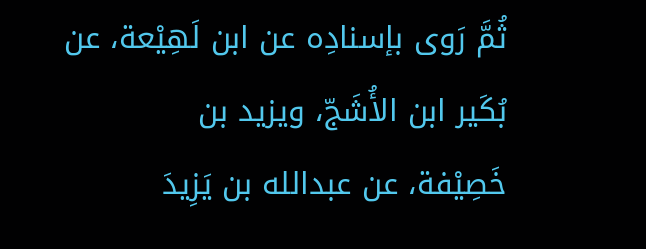ثُمَّ رَوی بإسنادِه عن ابن لَهِيْعة، عن بُکَیر ابن الأُشَجّ، ویزید بن
خَصِيْفة، عن عبدالله بن يَزِيدَ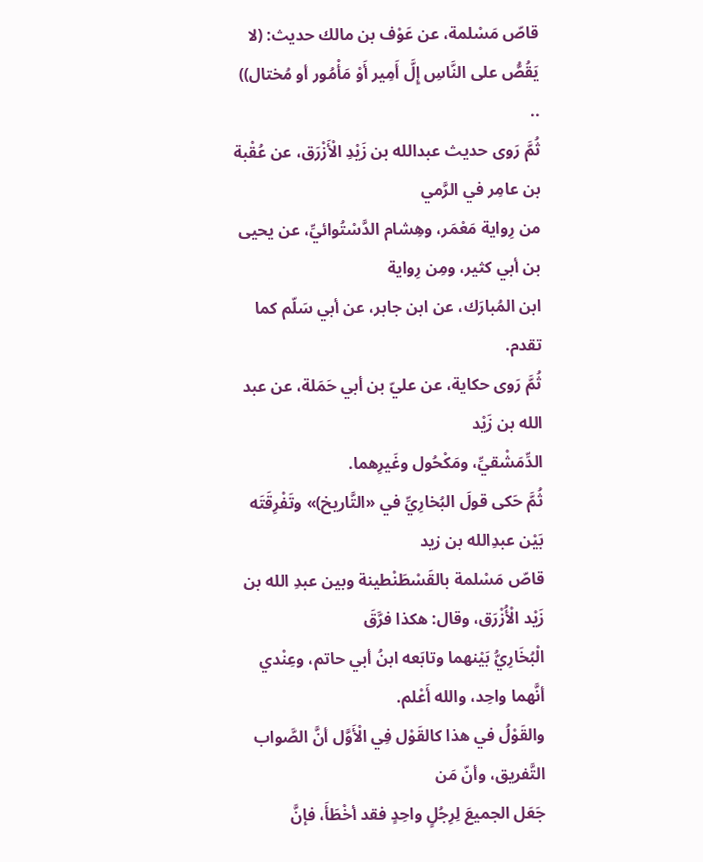قاصّ مَسْلمة، عن عَوْف بن مالك حديث: (لا
يَقُصُّ على النَّاسِ إِلَّ أَمِير أَوْ مَأْمُور أو مُختال)) ..
ثُمَّ رَوى حديث عبدالله بن زَيْدِ الْأَزْرَق، عن عُقْبة بن عامِر في الرَّمي
من رِواية مَعْمَر، وهِشام الدَّسْتُوائيِّ، عن يحيى بن أبي كثير، ومِن رِواية
ابن المُبارَك، عن ابن جابر، عن أبي سَلّم كما تقدم.
ثُمَّ رَوى حكاية، عن عليّ بن أبي حَمَلة، عن عبد الله بن زَيْد
الدِّمَشْقيِّ، ومَكْحُول وغَيرِهما.
ثُمَّ حَکی قولَ البُخارِيِّ في «التَّاریخ)» وتَفْرِقَتَه بَيْن عبدِالله بن زید
قاصّ مَسْلمة بالقَسْطَنْطينة وبين عبدِ الله بن زَيْد الْأُزْرَق، وقال: هكذا فرَّقَ
الْبُخَارِيُّ بَيْنهما وتابَعه ابنُ أبي حاتم، وعِنْدي أنَّهما واحِد، والله أَعْلم.
والقَوْلُ في هذا كالقَوْل فِي الْأَوَّل أنَّ الصَّواب التَّفريق، وأنّ مَن
جَعَل الجميعَ لِرِجُلٍ واحِدٍ فقد أخْطَأَ، فإنَّ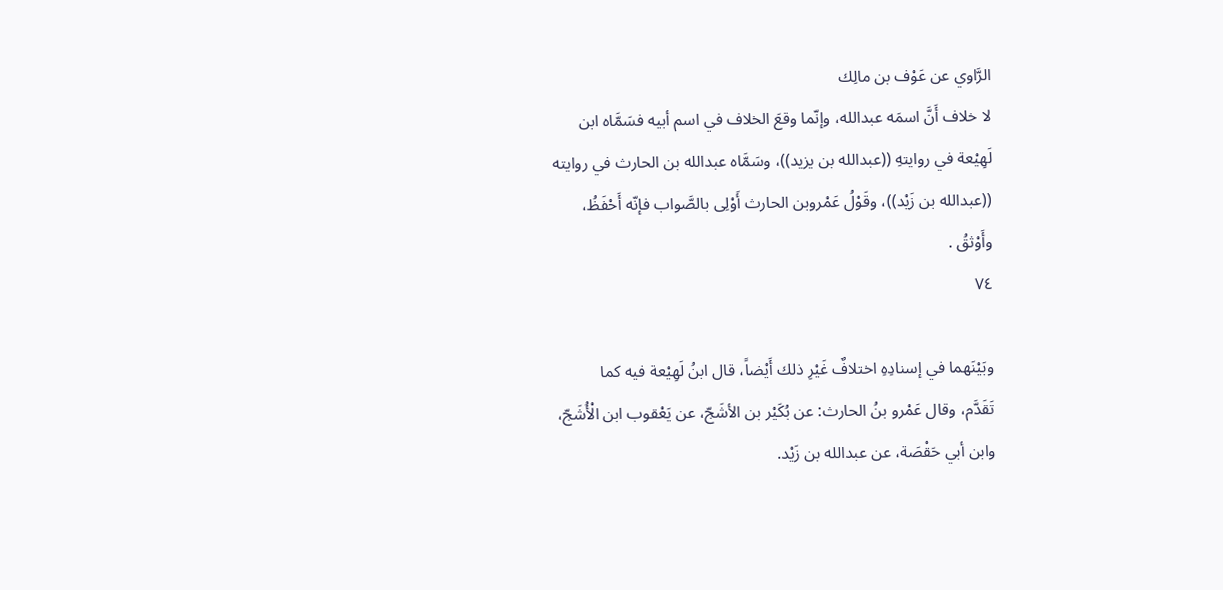الرَّاوي عن عَوْف بن مالِك
لا خلاف أَنَّ اسمَه عبدالله، وإنّما وقعَ الخلاف في اسم أبيه فسَمَّاه ابن
لَهِيْعة في روايتهِ ((عبدالله بن يزيد))، وسَمَّاه عبدالله بن الحارث في روايته
((عبدالله بن زَيْد))، وقَوْلُ عَمْروبن الحارث أَوْلِى بالصَّواب فإنّه أَحْفَظُ،
وأَوْثقُ .
٧٤

وبَيْنَهما في إسنادِهِ اختلافٌ غَيْرِ ذلك أَيْضاً، قال ابنُ لَهِيْعة فيه كما
تَقَدَّم، وقال عَمْرو بنُ الحارث: عن بُكَيْر بن الأشَجّ، عن يَعْقوب ابن الْأُشَجّ،
وابن أبي حَقْصَة، عن عبدالله بن زَيْد.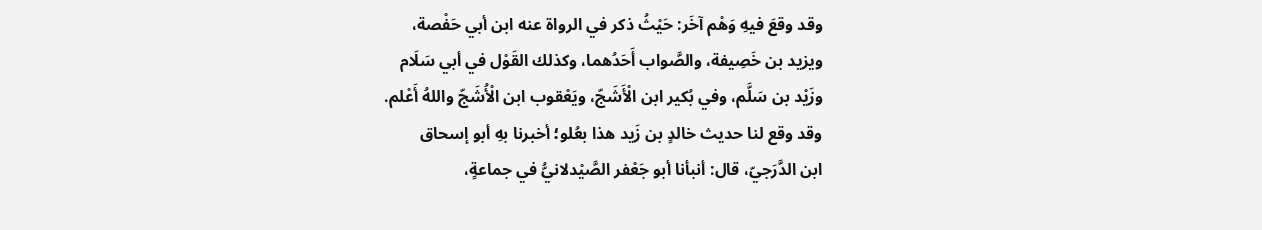وقد وقعَ فيهِ وَهْم آخَر: حَيْثُ ذكر في الرواة عنه ابن أبي حَفْصة،
ويزيد بن خَصِيفة، والصَّواب أَحَدُهما، وكذلك القَوْل في أبي سَلَام
وزَيْد بن سَلَّم، وفي بُكير ابن الْأَشَجّ، ويَعْقوب ابن الْأُشَجّ واللهُ أَعْلم.
وقد وقع لنا حديث خالدٍ بن زَيد هذا بعُلو؛ أخبرنا بهِ أبو إسحاق
ابن الدَّرَجيّ، قال: أنبأنا أبو جَعْفر الصَّيْدلانيُّ في جماعةٍ،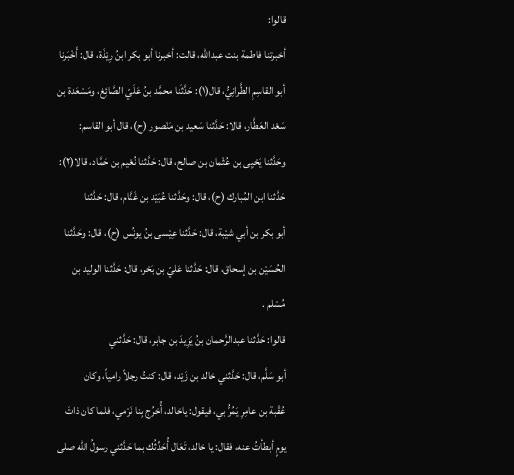قالوا:
أخبرتنا فاطمة بنت عبدالله، قالت: أخبرنا أبو بكر ابنُ رِيْذَة، قال: أَخْبَرنا
أبو القاسِمِ الطَّرانِيُّ، قال(١): حَدَّثَنا محمَّد بنُ عَلَيّ الصَّائِغ، ومَسْعَدة بن
سَعْد العَطَّار، قالا: حَدَّثنا سَعيد بن مَنْصور (ح)، قال أبو القاسم:
وحَدَّثنا يَحْيِى بن عُثْمان بن صالح، قال: حَدَّثنا نُعْيم بن حَمَّاد، قالا(٢):
حَدَّثنا ابن المُبارك (ح)، قال: وحَدَّثنا عُبَيْد بن غَنَّام، قال: حَدَّثنا
أبو بكر بن أبي شيْبة، قال: حَدَّثنا عِيْسى بنُ يونُس (ح)، قال: وحَدَّثنا
الحُسَيْن بن إسحاق، قال: حَدَّثنا عَليّ بن بَحْر، قال: حَدَّثنا الوليد بن
مُسْلم .
قالوا: حَدَّثنا عبدالرَّحمان بنُ يَزِيدَ بن جابر، قال: حَدَّثني
أبو سَلَّم، قال: حَدَّثني خالد بن زَيْد، قال: كنتُ رجلاً رامياً، وكان
عُقْبة بن عامِرِ يَمُرُّ بي، فيقول: ياخالد، أُخرُج بِنا نَرْمي، فلما كان ذاتَ
يومٍ أبطأتُ عنه، فقال: يا خالد، تَعَال أُحَدِّثُك بما حَدَّثني رسولُ الله صلى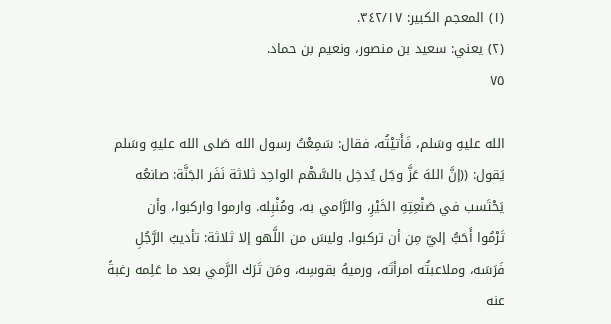(١) المعجم الكبير: ٣٤٢/١٧.
(٢) يعني: سعيد بن منصور، ونعيم بن حماد.
٧٥

الله عليهِ وسَلم، فَأَتيْتُه، فقال: سَمِعْتُ رسول الله صَلى الله عليهِ وسَلم
يَقول: ((إنَّ اللهَ عَزَّ وجَل يُدخِل بالسَّهْم الواحِد ثلاثة نَفَر الجَنَّة: صانعُه
يَحْتَسب في صَنْعِتِهِ الخَيْرِ، والرَّامي به، ومُنْبِله. وارموا واركبوا، وأن
تَرْمُوا أَحَبُّ إليّ مِن أن تركبوا. وليسَ من اللَّهو إلا ثلاثة: تأديبُ الرَّجُلِ
فَرَسَه، وملاعبتُه امرأتَه، ورميهُ بقوسِه، ومَن تَرَك الرَّمي بعد ما عَلِمه رغبةً
عنه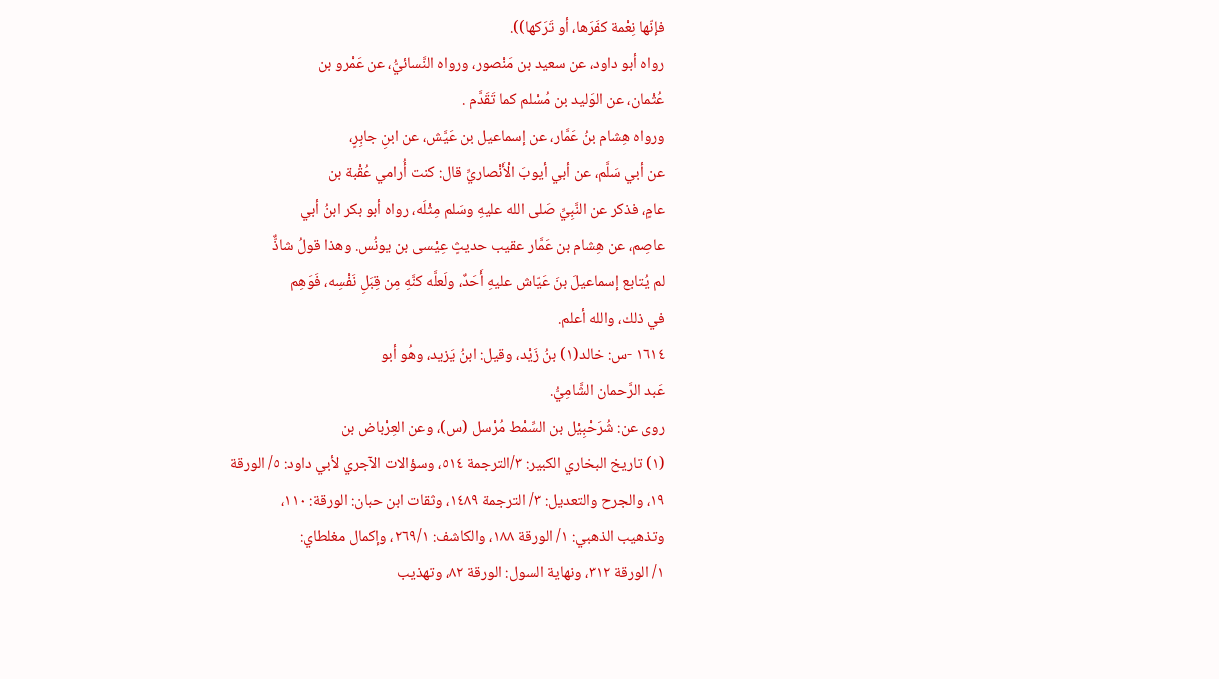فإنّها نِعْمة كفَرَها، أو تَرَكها)).
رواه أبو داود، عن سعيد بن مَنْصور، ورواه النَّسائيُّ، عن عَمْرو بن
عُثْمان، عن الوَليد بن مُسْلم كما تَقَدَّم .
ورواه هِشام بنُ عَمَّار، عن إسماعيل بن عَيَّش، عن ابنِ جابِرٍ،
عن أبي سَلَّم، عن أبي أيوبَ الْأَنْصاريِّ قال: كنت أُرامي عُقْبة بن
عامٍ، فذكر عن النَّبِيِّ صَلى الله عليهِ وسَلم مِثْلَه، رواه أبو بكر ابنُ أبي
عاصِم، عن هِشام بن عَمَّار عقيب حديثٍ عِيْسى بن يونُس. وهذا قولُ شاذٌّ
لم يُتابع إسماعيلَ بنَ عَيّاش عليهِ أَحَدٌ، ولَعلَّه كنَّهِ مِن قِبَلِ نَفْسِه، فَوَهِم
في ذلك، والله أعلم.
١٦١٤ -س: خالد(١) بنُ زَيْد، وقيل: ابنُ يَزيد، وهُو أبو
عَبد الرَّحمان الشَّامِيُّ.
روى عن: شُرَحْبِيْل بن السِّمْط مُرْسل (س)، وعن العِرْباض بن
(١) تاريخ البخاري الكبير: ٣/الترجمة ٥١٤، وسؤالات الآجري لأبي داود: ٥/ الورقة
١٩، والجرح والتعديل: ٣/ الترجمة ١٤٨٩، وثقات ابن حبان: الورقة: ١١٠،
وتذهيب الذهبي: ١/ الورقة ١٨٨، والكاشف: ٢٦٩/١، وإكمال مغلطاي:
١/ الورقة ٣١٢، ونهاية السول: الورقة ٨٢، وتهذيب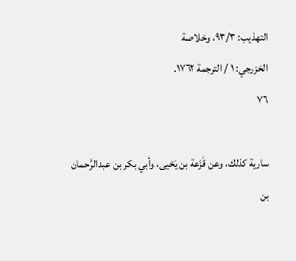التهذيب: ٩٣/٣، وخلاصة
الخزرجي: ١ / الترجمة ١٧٦٢.
٧٦

سارية كذلك، وعن قَزَعة بن يَحْيى، وأبي بكر بن عبدالرَّحمان بن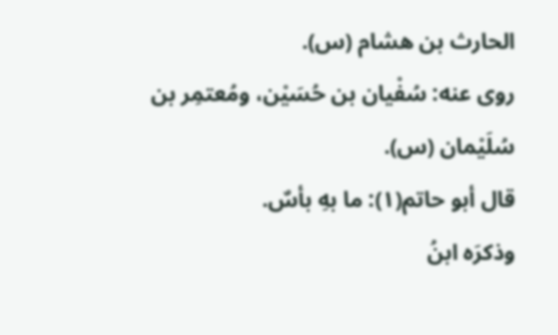الحارث بن هشام (س).
روى عنه: سُفْيان بن حُسَيْن، ومُعتمِر بن سُلَيْمان (س).
قال أبو حاتم(١): ما بهِ بأسٌ.
وذكرَه ابنُ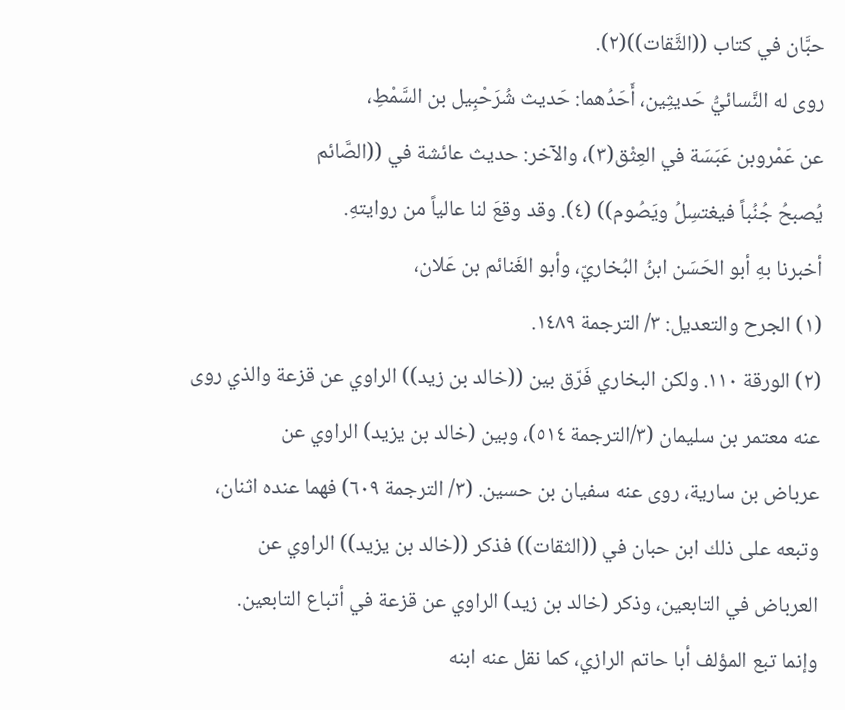حبَّان في كتاب ((الثَّقات))(٢).
روى له النَّسائيُّ حَديثِين، أَحَدُهما: حَديث شُرَحْبِيل بن السَّمْطِ،
عن عَمْروبن عَبَسَة في العِثْق(٣)، والآخر: حديث عائشة في ((الصَّائم
يُصبحُ جُنُباً فيغتسِلُ ويَصُوم)) (٤). وقد وقعَ لنا عالياً من روايتهِ.
أخبرنا بهِ أبو الحَسَن ابنُ البُخاريّ، وأبو الغَنائم بن عَلان،
(١) الجرح والتعديل: ٣/ الترجمة ١٤٨٩.
(٢) الورقة ١١٠. ولكن البخاري فَرّق بين ((خالد بن زيد)) الراوي عن قزعة والذي روى
عنه معتمر بن سليمان (٣/الترجمة ٥١٤)، وبين (خالد بن يزيد) الراوي عن
عرباض بن سارية، روى عنه سفيان بن حسين. (٣/ الترجمة ٦٠٩) فهما عنده اثنان،
وتبعه على ذلك ابن حبان في ((الثقات)) فذكر ((خالد بن يزيد)) الراوي عن
العرباض في التابعين، وذكر (خالد بن زيد) الراوي عن قزعة في أتباع التابعين.
وإنما تبع المؤلف أبا حاتم الرازي، كما نقل عنه ابنه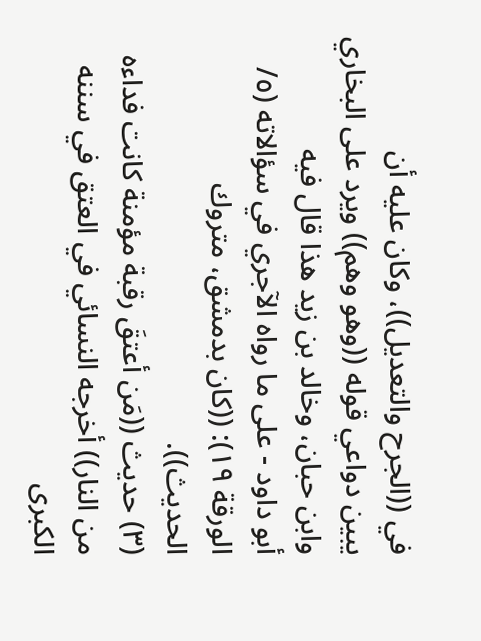في ((الجرح والتعديل))، وكان عليه أن
يبين دواعي قوله ((وهو وهم)) ويرد على البخاري وابن حبان، وخالد بن زيد هذا قال فيه
أبو داود - على ما رواه الآجري في سؤالاته (٥/ الورقة ١٩): ((كان بدمشق، متروك
الحديث)).
(٣) حديث ((مَن أعتقَ رقبة مؤمنة كانت فداءه من النار)) أخرجه النسائي في العتق في سننه
الكبرى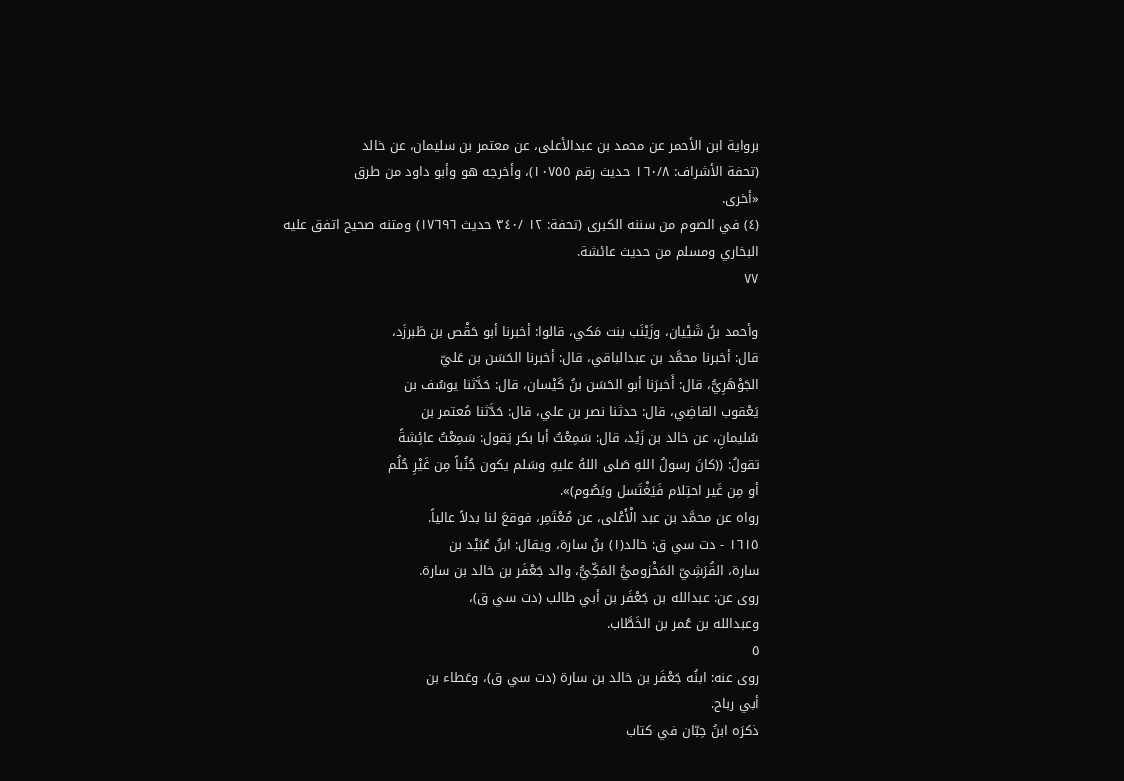برواية ابن الأحمر عن محمد بن عبدالأعلى، عن معتمر بن سليمان، عن خالد
(تحفة الأشراف: ١٦٠/٨ حديث رقم ١٠٧٥٥)، وأخرجه هو وأبو داود من طرق
«أخرى.
(٤) في الصوم من سننه الكبرى (تحفة: ١٢ /٣٤٠ حديث ١٧٦٩٦) ومتنه صحيح اتفق عليه
البخاري ومسلم من حديث عائشة.
٧٧

وأحمد بنُ شَيْيان، وزَيْنَب بنت مَكي، قالوا: أخبرنا أبو حَقْص بن طَبرزَد،
قال: أخبرنا محمَّد بن عبدالباقي، قال: أخبرنا الحَسَن بن عَليّ
الجَوْهَرِيُّ، قال: أَخبرَنا أبو الحَسَن بنُ كَيْسان، قال: حَدَّثنا يوسُف بن
يَعْقوب القاضِي، قال: حدثنا نصر بن علي، قال: حَدَّثنا مُعتمر بن
سُليمانِ، عن خالد بن زَيْد، قال: سَمِعْتُ أبا بكر يَقول: سَمِعْتُ عائِشةً
تقولُ: ((كانَ رسولُ اللهِ صَلى اللهُ عليهِ وسَلم يكون جُنُباً مِن غَيْرِ حُلُم
أو مِن غَير احتِلام فَيَغْتَسل ويَصُوم)».
رواه عن محمَّد بن عبد الْأَعْلى، عن مُعْتَمِر، فوقعَ لنا بدلاً عالياً.
١٦١٥ - دت سي ق: خالد(١) بنُ سارة، ويقال: ابنُ عُبَيْد بن
سارة، القُرَشِيّ المَخْزوميُّ المَكِّيُّ، والد جَعْفَر بن خالد بن سارة.
روى عن: عبدالله بن جَعْفَر بن أبي طالب (دت سي ق)،
وعبدالله بن عُمر بن الخَطَّاب.
٥
روى عنه: ابنُه جَعْفَر بن خالد بن سارة (دت سي ق)، وعَطاء بن
أبي رباح.
ذكرَه ابنُ حِبّان في كتاب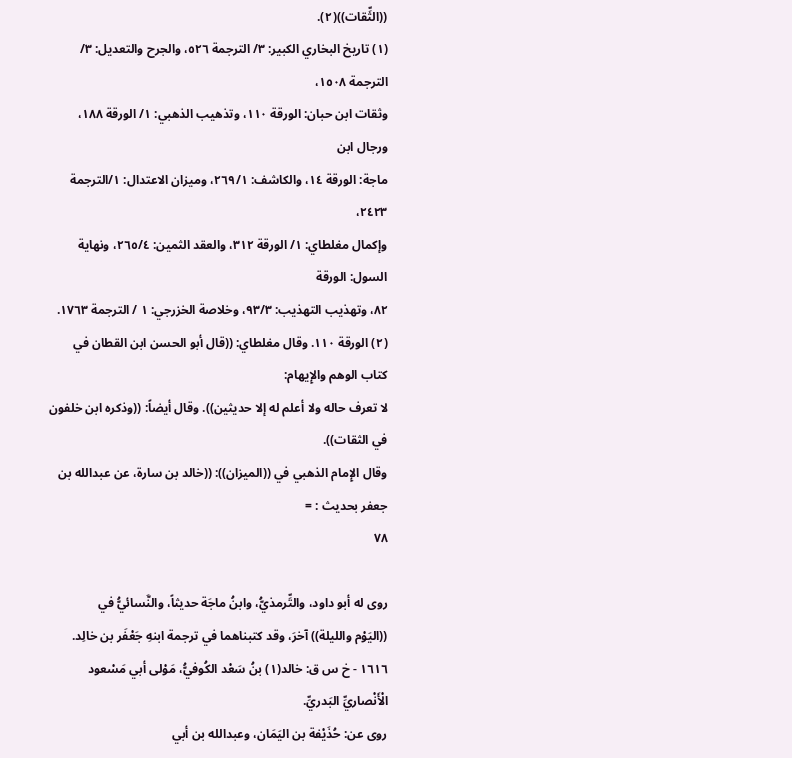((الثِّقات))(٢).
(١) تاريخ البخاري الكبير: ٣/ الترجمة ٥٢٦، والجرح والتعديل: ٣/ الترجمة ١٥٠٨،
وثقات ابن حبان: الورقة ١١٠، وتذهيب الذهبي: ١/ الورقة ١٨٨، ورجال ابن
ماجة: الورقة ١٤، والكاشف: ٢٦٩/١، وميزان الاعتدال: ١/الترجمة ٢٤٢٣،
وإكمال مغلطاي: ١/ الورقة ٣١٢، والعقد الثمين: ٢٦٥/٤، ونهاية السول: الورقة
٨٢، وتهذيب التهذيب: ٩٣/٣، وخلاصة الخزرجي: ١ / الترجمة ١٧٦٣.
(٢) الورقة ١١٠. وقال مغلطاي: ((قال أبو الحسن ابن القطان في كتاب الوهم والإِيهام:
لا تعرف حاله ولا أعلم له إلا حديثين)). وقال أيضاً: ((وذكره ابن خلفون في الثقات)).
وقال الإِمام الذهبي في ((الميزان)): ((خالد بن سارة، عن عبدالله بن جعفر بحديث : =
٧٨

روى له أبو داود، والتِّرمذيُّ، وابنُ ماجَة حديثاً، والنَّسائيُّ في
((اليَوْم والليلة)) آخرَ، وقد كتبناهما في ترجمة ابنهِ جَعْفَر بن خالِد.
١٦١٦ - خ س ق: خالد(١) بنُ سَعْد الكُوفيُّ، مَوْلى أبي مَسْعود
الْأَنْصاريِّ البَدريِّ.
روى عن: حُذَيْفة بن اليَمَان، وعبدالله بن أبي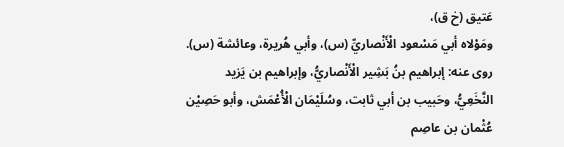عَتيق (خ ق)،
ومَوْلاه أبي مَسْعود الْأَنْصاريِّ (س)، وأبي هُريرة، وعائشة (س).
روى عنه: إبراهيم بنُ بَشِير الْأَنْصاريُّ، وإبراهيم بن يَزيد
النَّخَعِيُّ، وحَبيب بن أبي ثابت، وسُلَيْمَان الْأُعْمَش، وأبو حَصِيْن
عُثْمان بن عاصِم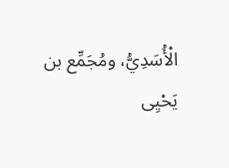الْأُسَدِيُّ، ومُجَمِّع بن يَحْيِى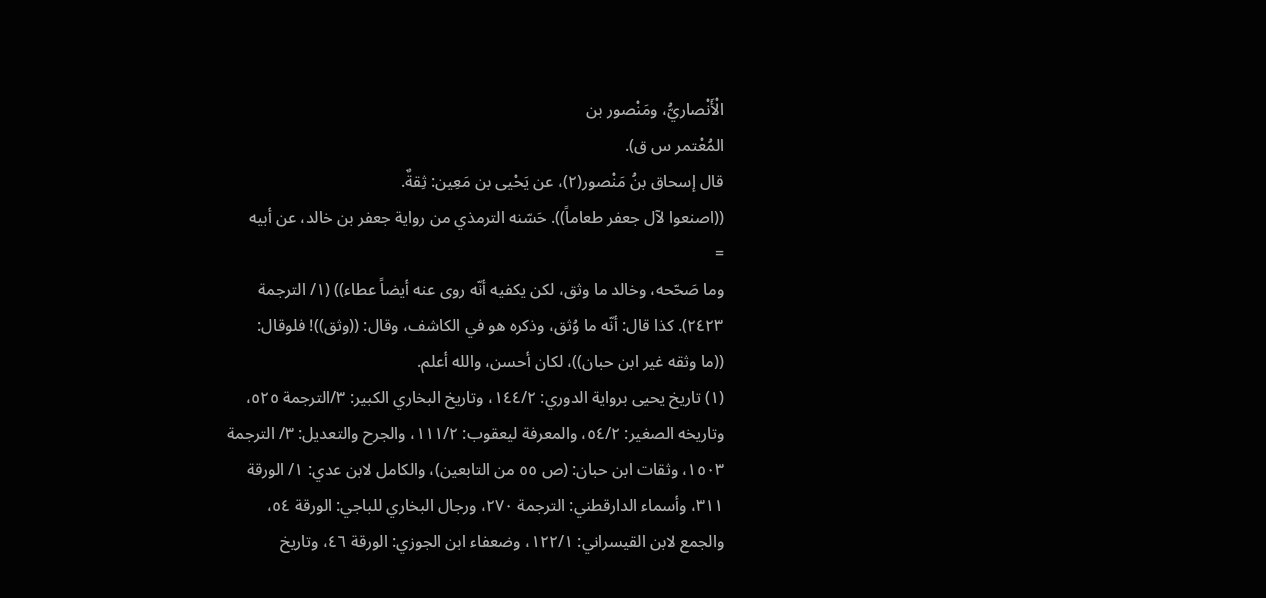الْأَنْصاريُّ، ومَنْصور بن
المُعْتمر س ق).
قال إسحاق بنُ مَنْصور(٢)، عن يَحْيى بن مَعِين: ثِقةٌ.
((اصنعوا لآل جعفر طعاماً)). حَسّنه الترمذي من رواية جعفر بن خالد، عن أبيه
=
وما صَحّحه، وخالد ما وثق، لكن يكفيه أنّه روى عنه أيضاً عطاء)) (١/ الترجمة
٢٤٢٣). كذا قال: أنّه ما وُثق، وذكره هو في الكاشف، وقال: ((وثق))! فلوقال:
((ما وثقه غير ابن حبان))، لكان أحسن، والله أعلم.
(١) تاريخ يحيى برواية الدوري: ١٤٤/٢، وتاريخ البخاري الكبير: ٣/الترجمة ٥٢٥،
وتاريخه الصغير: ٥٤/٢، والمعرفة ليعقوب: ١١١/٢، والجرح والتعديل: ٣/ الترجمة
١٥٠٣، وثقات ابن حبان: (ص ٥٥ من التابعين)، والكامل لابن عدي: ١/ الورقة
٣١١، وأسماء الدارقطني: الترجمة ٢٧٠، ورجال البخاري للباجي: الورقة ٥٤،
والجمع لابن القيسراني: ١٢٢/١، وضعفاء ابن الجوزي: الورقة ٤٦، وتاريخ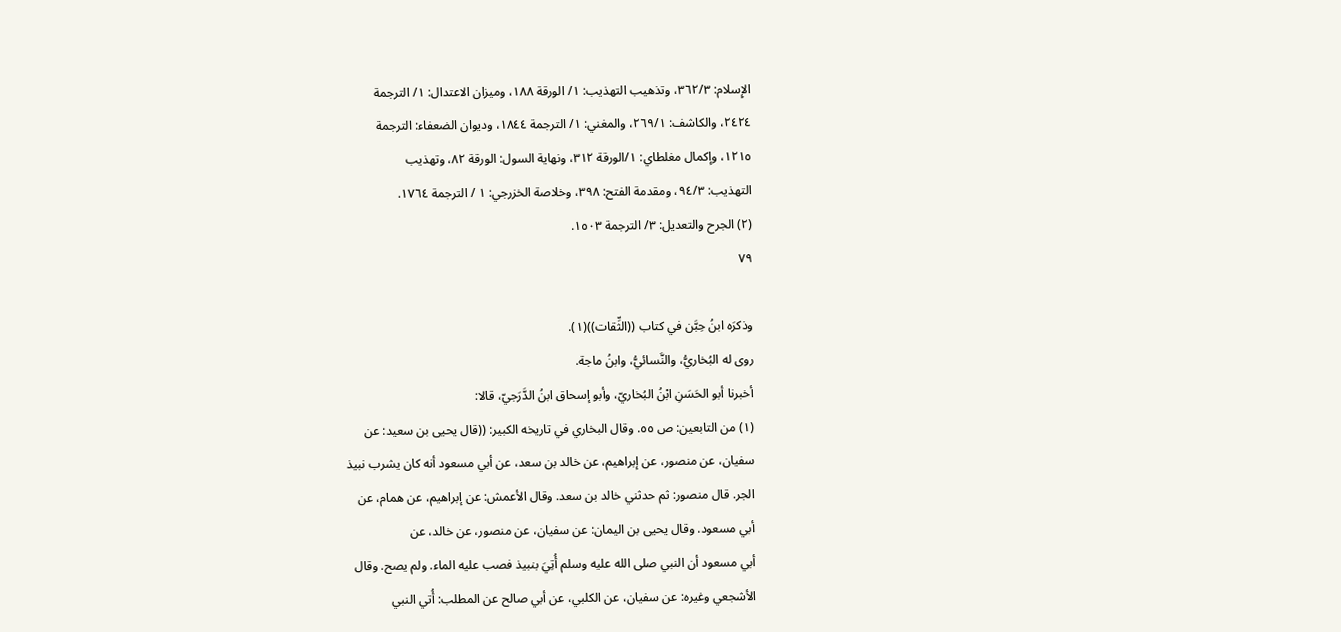الإِسلام: ٣٦٢/٣، وتذهيب التهذيب: ١/ الورقة ١٨٨، وميزان الاعتدال: ١/ الترجمة
٢٤٢٤، والكاشف: ٢٦٩/١، والمغني: ١/ الترجمة ١٨٤٤، وديوان الضعفاء: الترجمة
١٢١٥، وإكمال مغلطاي: ١/الورقة ٣١٢، ونهاية السول: الورقة ٨٢، وتهذيب
التهذيب: ٩٤/٣، ومقدمة الفتح: ٣٩٨، وخلاصة الخزرجي: ١ / الترجمة ١٧٦٤.
(٢) الجرح والتعديل: ٣/ الترجمة ١٥٠٣.
٧٩

وذكرَه ابنُ حِبَّن في كتاب ((الثِّقات))(١).
روى له البُخاريُّ، والنَّسائيُّ، وابنُ ماجة.
أخبرنا أبو الحَسَنِ ابْنُ البُخاريّ، وأبو إسحاق ابنُ الدَّرَجيّ، قالا:
(١) من التابعين: ص ٥٥. وقال البخاري في تاريخه الكبير: ((قال يحيى بن سعيد: عن
سفيان، عن منصور، عن إبراهيم، عن خالد بن سعد، عن أبي مسعود أنه كان يشرب نبيذ
الجر. قال منصور: ثم حدثني خالد بن سعد. وقال الأعمش: عن إبراهيم، عن همام، عن
أبي مسعود. وقال يحيى بن اليمان: عن سفيان، عن منصور، عن خالد، عن
أبي مسعود أن النبي صلى الله عليه وسلم أُتِيَ بنبيذ فصب عليه الماء. ولم يصح. وقال
الأشجعي وغيره: عن سفيان، عن الكلبي، عن أبي صالح عن المطلب: أُتي النبي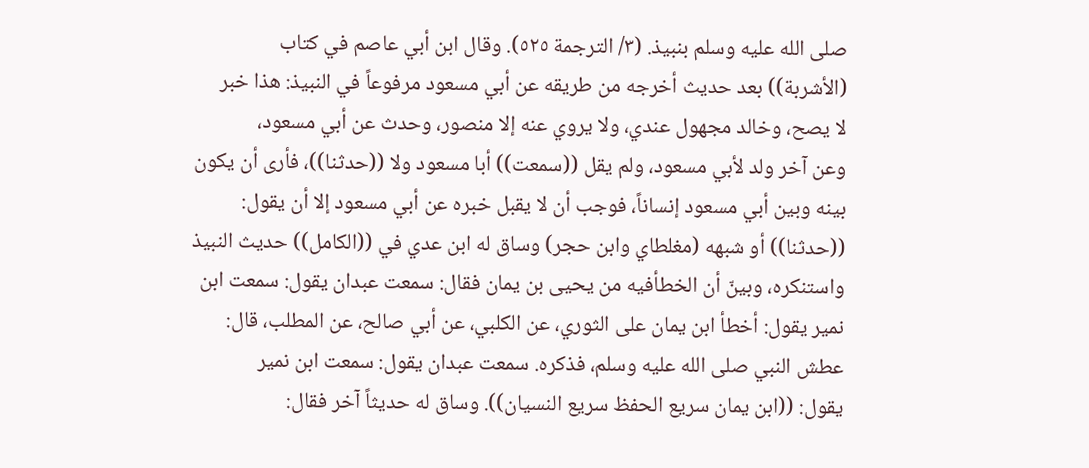صلى الله عليه وسلم بنبيذ. (٣/ الترجمة ٥٢٥). وقال ابن أبي عاصم في كتاب
(الأشربة)) بعد حديث أخرجه من طريقه عن أبي مسعود مرفوعاً في النبيذ: هذا خبر
لا يصح، وخالد مجهول عندي، ولا يروي عنه إلا منصور، وحدث عن أبي مسعود،
وعن آخر ولد لأبي مسعود، ولم يقل ((سمعت)) أبا مسعود ولا ((حدثنا))، فأرى أن يكون
بينه وبين أبي مسعود إنساناً، فوجب أن لا يقبل خبره عن أبي مسعود إلا أن يقول:
((حدثنا)) أو شبهه (مغلطاي وابن حجر) وساق له ابن عدي في ((الكامل)) حديث النبيذ
واستنكره، وبينّ أن الخطأفيه من يحيى بن يمان فقال: سمعت عبدان يقول: سمعت ابن
نمير يقول: أخطأ ابن يمان على الثوري، عن الكلبي، عن أبي صالح، عن المطلب، قال:
عطش النبي صلى الله عليه وسلم، فذكره. سمعت عبدان يقول: سمعت ابن نمير
يقول: ((ابن يمان سريع الحفظ سريع النسيان)). وساق له حديثاً آخر فقال: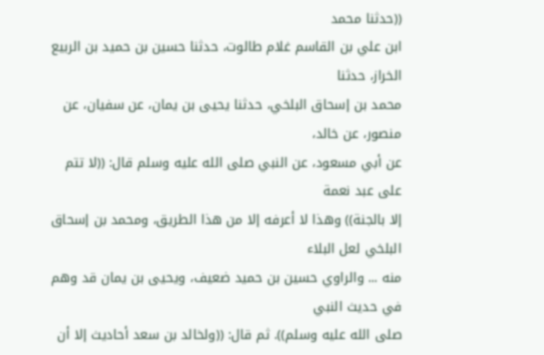((حدثنا محمد
ابن علي بن القاسم غلام طالوت، حدثنا حسين بن حميد بن الربيع الخراز، حدثنا
محمد بن إسحاق البلخي، حدثنا يحيى بن يمان، عن سفيان، عن منصور، عن خالد،
عن أبي مسعود، عن النبي صلى الله عليه وسلم قال: ((لا تتم على عبد نعمة
إلا بالجنة)) وهذا لا أعرفه إلا من هذا الطريق، ومحمد بن إسحاق البلخي لعل البلاء
منه ... والراوي حسين بن حميد ضعيف، ويحيى بن يمان قد وهم في حديث النبي
صلى الله عليه وسلم)). ثم قال: ((ولخالد بن سعد أحاديث إلا أن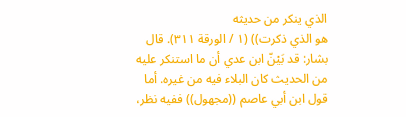الذي ينكر من حديثه
هو الذي ذكرت)) (١ / الورقة ٣١١). قال بشار: قد بَيْنّ ابن عدي أن ما استنكر عليه
من الحديث كان البلاء فيه من غيره. أما قول ابن أبي عاصم ((مجهول)) ففيه نظر،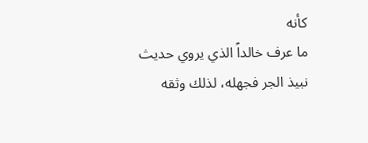كأنه
ما عرف خالداً الذي يروي حديث نبيذ الجر فجهله، لذلك وثقه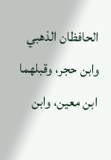الحافظان الذهبي
وابن حجر، وقبلهما ابن معين، وابن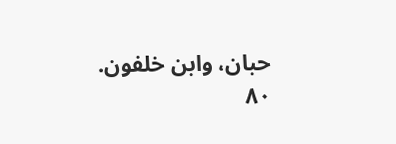حبان، وابن خلفون.
٨٠